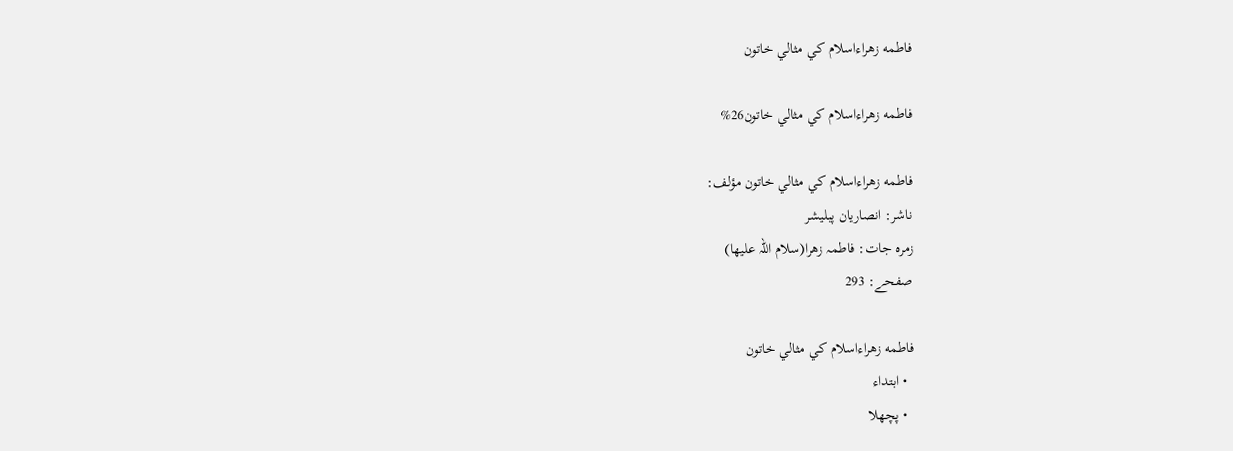فاطمه زهراءاسلام كي مثالي خاتون

فاطمه زهراءاسلام كي مثالي خاتون26%

فاطمه زهراءاسلام كي مثالي خاتون مؤلف:
ناشر: انصاریان پبلیشر
زمرہ جات: فاطمہ زھرا(سلام اللّہ علیھا)
صفحے: 293

فاطمه زهراءاسلام كي مثالي خاتون
  • ابتداء
  • پچھلا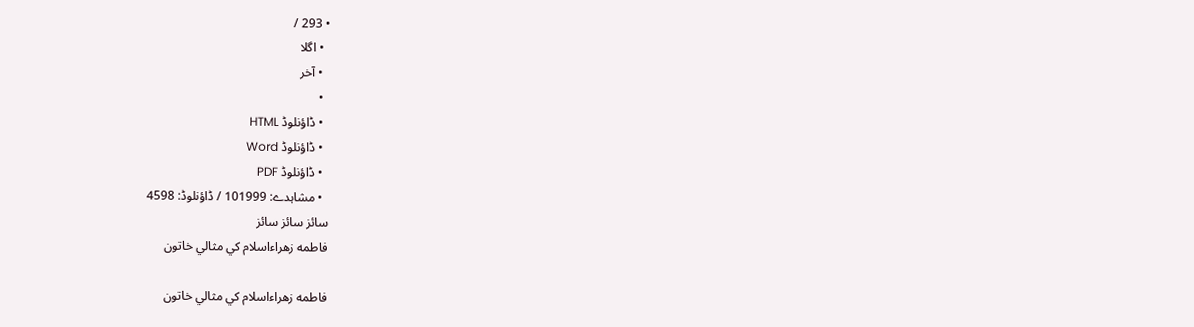• 293 /
  • اگلا
  • آخر
  •
  • ڈاؤنلوڈ HTML
  • ڈاؤنلوڈ Word
  • ڈاؤنلوڈ PDF
  • مشاہدے: 101999 / ڈاؤنلوڈ: 4598
سائز سائز سائز
فاطمه زهراءاسلام كي مثالي خاتون

فاطمه زهراءاسلام كي مثالي خاتون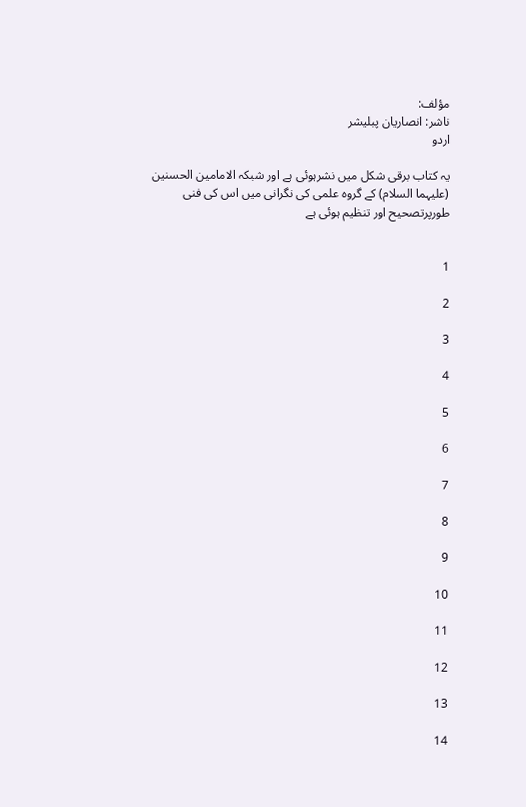مؤلف:
ناشر: انصاریان پبلیشر
اردو

یہ کتاب برقی شکل میں نشرہوئی ہے اور شبکہ الامامین الحسنین (علیہما السلام) کے گروہ علمی کی نگرانی میں اس کی فنی طورپرتصحیح اور تنظیم ہوئی ہے


1

2

3

4

5

6

7

8

9

10

11

12

13

14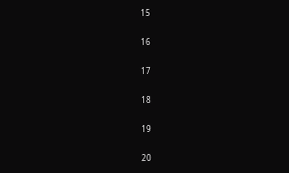15

16

17

18

19

20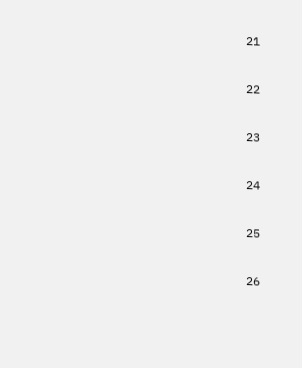21

22

23

24

25

26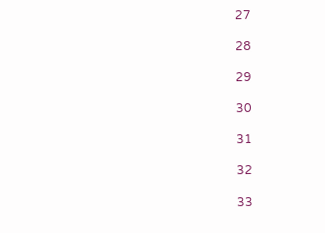27

28

29

30

31

32

33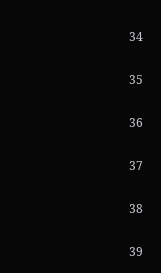34

35

36

37

38

39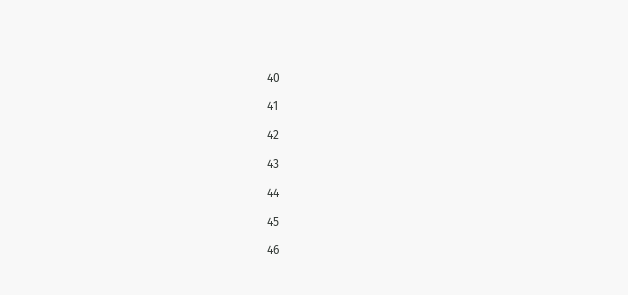40

41

42

43

44

45

46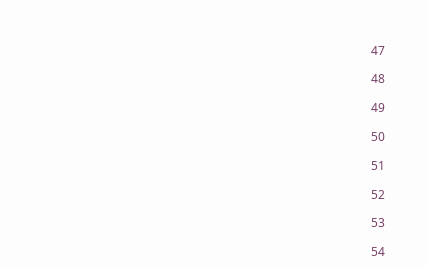47

48

49

50

51

52

53

54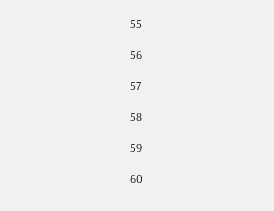55

56

57

58

59

60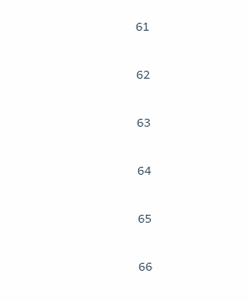61

62

63

64

65

66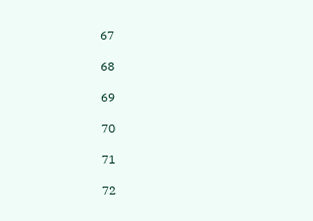67

68

69

70

71

72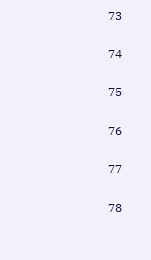73

74

75

76

77

78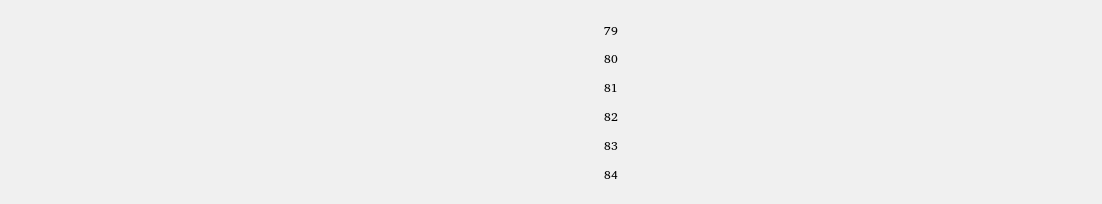79

80

81

82

83

84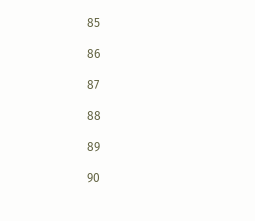85

86

87

88

89

90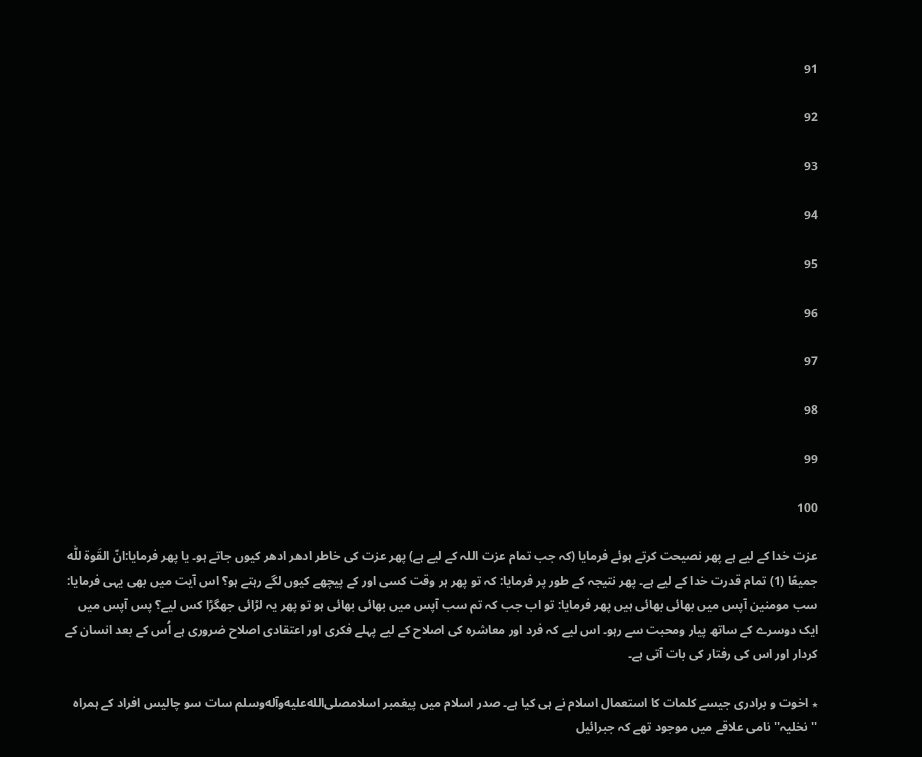91

92

93

94

95

96

97

98

99

100

عزت خدا کے لیے ہے پھر نصیحت کرتے ہوئے فرمایا (کہ جب تمام عزت اللہ کے لیے ہے) پھر عزت کی خاطر ادھر ادھر کیوں جاتے ہو۔ یا پھر فرمایا:انّ القَوة للّٰه جمیعًا (1) تمام قدرت خدا کے لیے ہے۔ پھر نتیجہ کے طور پر فرمایا: کہ تو پھر ہر وقت کسی اور کے پیچھے کیوں لگے رہتے ہو؟ اس آیت میں بھی یہی فرمایا: سب مومنین آپس میں بھائی بھائی ہیں پھر فرمایا: تو اب جب کہ تم سب آپس میں بھائی بھائی ہو تو پھر یہ لڑائی جھگڑا کس لیے؟ پس آپس میں ایک دوسرے کے ساتھ پیار ومحبت سے رہو۔ اس لیے کہ فرد اور معاشرہ کی اصلاح کے لیے پہلے فکری اور اعتقادی اصلاح ضروری ہے اُس کے بعد انسان کے کردار اور اس کی رفتار کی بات آتی ہے۔

٭ اخوت و برادری جیسے کلمات کا استعمال اسلام نے ہی کیا ہے۔ صدر اسلام میں پیغمبر اسلامصلى‌الله‌عليه‌وآله‌وسلم سات سو چالیس افراد کے ہمراہ ''نخلیہ'' نامی علاقے میں موجود تھے کہ جبرائیل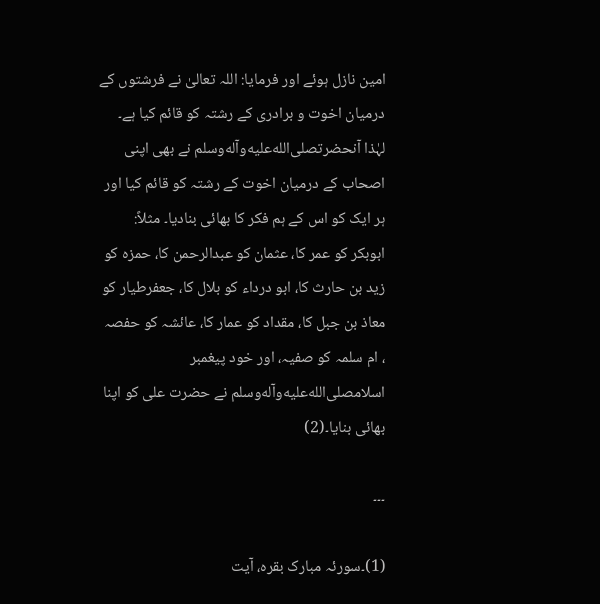امین نازل ہوئے اور فرمایا: اللہ تعالیٰ نے فرشتوں کے درمیان اخوت و برادری کے رشتہ کو قائم کیا ہے۔ لہٰذا آنحضرتصلى‌الله‌عليه‌وآله‌وسلم نے بھی اپنی اصحاب کے درمیان اخوت کے رشتہ کو قائم کیا اور ہر ایک کو اس کے ہم فکر کا بھائی بنادیا۔ مثلاً: ابوبکر کو عمر کا، عثمان کو عبدالرحمن کا، حمزہ کو زید بن حارث کا، ابو درداء کو بلال کا، جعفرطیار کو معاذ بن جبل کا، مقداد کو عمار کا، عائشہ کو حفصہ ، ام سلمہ کو صفیہ، اور خود پیغمبر اسلامصلى‌الله‌عليه‌وآله‌وسلم نے حضرت علی کو اپنا بھائی بنایا۔(2)

۔۔۔

(1)۔سورئہ مبارک بقرہ، آیت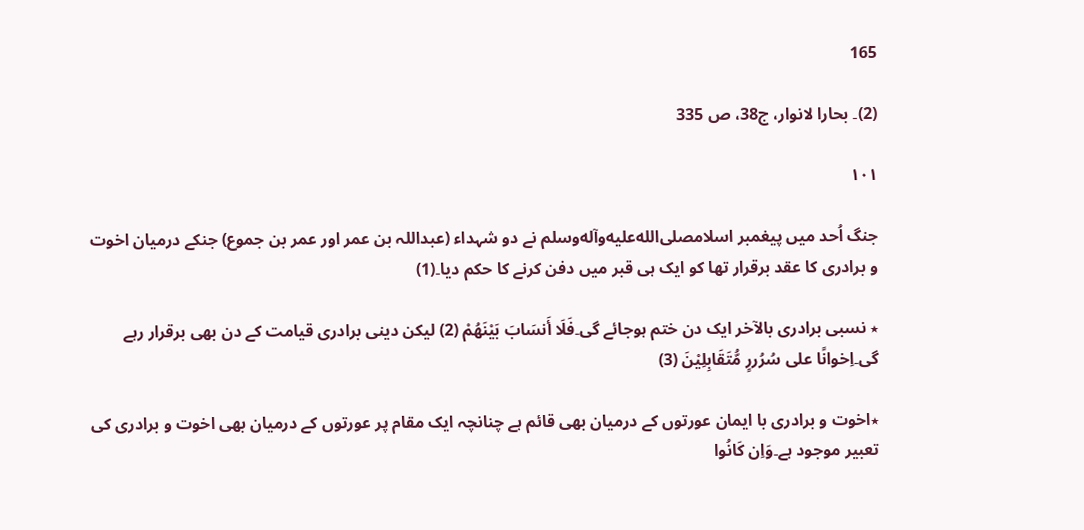165

(2)۔ بحارا لانوار، ج38، ص 335

۱۰۱

جنگ اُحد میں پیغمبر اسلامصلى‌الله‌عليه‌وآله‌وسلم نے دو شہداء (عبداللہ بن عمر اور عمر بن جموع) جنکے درمیان اخوت و برادری کا عقد برقرار تھا کو ایک ہی قبر میں دفن کرنے کا حکم دیا۔(1)

٭ نسبی برادری بالآخر ایک دن ختم ہوجائے گی۔فَلَا أَنسَابَ بَیْنَهُمْ (2) لیکن دینی برادری قیامت کے دن بھی برقرار رہے گی۔اِخوانًا علی سُرُررٍ مُّتَقَابِلِیْنَ (3)

٭اخوت و برادری با ایمان عورتوں کے درمیان بھی قائم ہے چنانچہ ایک مقام پر عورتوں کے درمیان بھی اخوت و برادری کی تعبیر موجود ہے۔وَاِن کَانُوا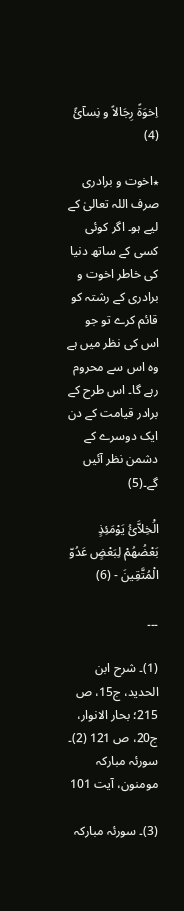اِخوَةً رِجَالاً و نِسآئً (4)

٭اخوت و برادری صرف اللہ تعالیٰ کے لیے ہو۔ اگر کوئی کسی کے ساتھ دنیا کی خاطر اخوت و برادری کے رشتہ کو قائم کرے تو جو اس کی نظر میں ہے وہ اس سے محروم رہے گا۔ اس طرح کے برادر قیامت کے دن ایک دوسرے کے دشمن نظر آئیں گے۔(5)

الَْخِلاَّئُ یَوْمَئِذٍ بَعْضُهُمْ لِبَعْضٍ عَدُوّ الْمُتَّقِینَ - (6)

۔۔۔

(1)۔ شرح ابن الحدید، ج15، ص 215؛ بحار الانوار، ج20، ص 121 (2)۔ سورئہ مبارکہ مومنون، آیت 101

(3)۔ سورئہ مبارکہ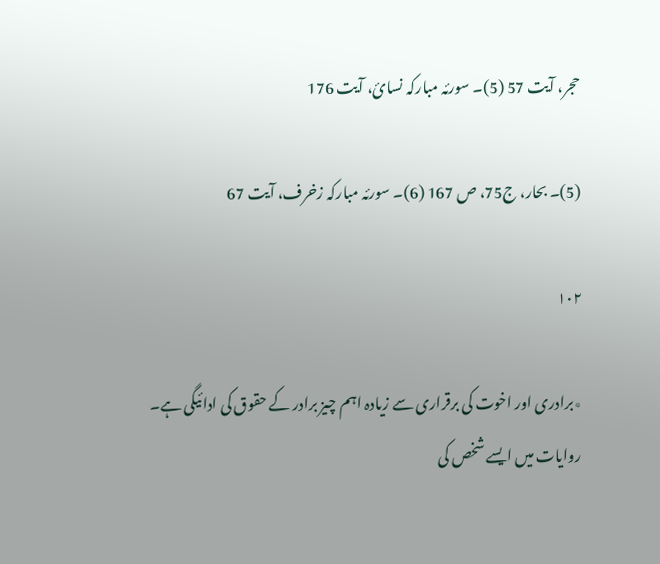حجر، آیت 57 (5)۔ سورئہ مبارکہ نسائ، آیت 176

(5)۔ بحار، ج75، ص 167 (6)۔ سورئہ مبارکہ زخرف، آیت 67

۱۰۲

٭برادری اور اخوت کی برقراری سے زیادہ اہم چیز برادر کے حقوق کی ادائیگی ہے۔ روایات میں ایسے شخص کی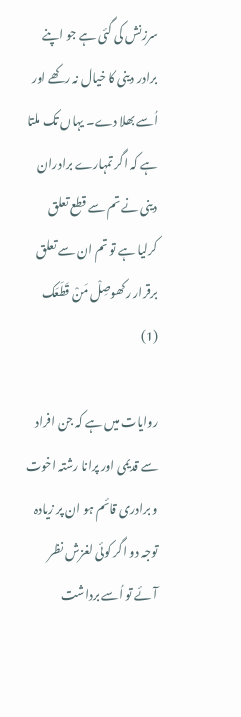سرزنش کی گئی ہے جو اپنے برادر دینی کا خیال نہ رکھے اور اُسے بھلا دے۔ یہاں تک ملتا ہے کہ اگر تمہارے برادران دینی نے تم سے قطع تعلق کرلیا ہے تو تم ان سے تعلق برقرار رکھوصِلْ مَنْ قَطَعَک (1)

روایات میں ہے کہ جن افراد سے قدیمی اور پرانا رشتہ اخوت و برادری قائم ہو ان پر زیادہ توجہ دو اگر کوئی لغزش نظر آئے تو اُسے برداشت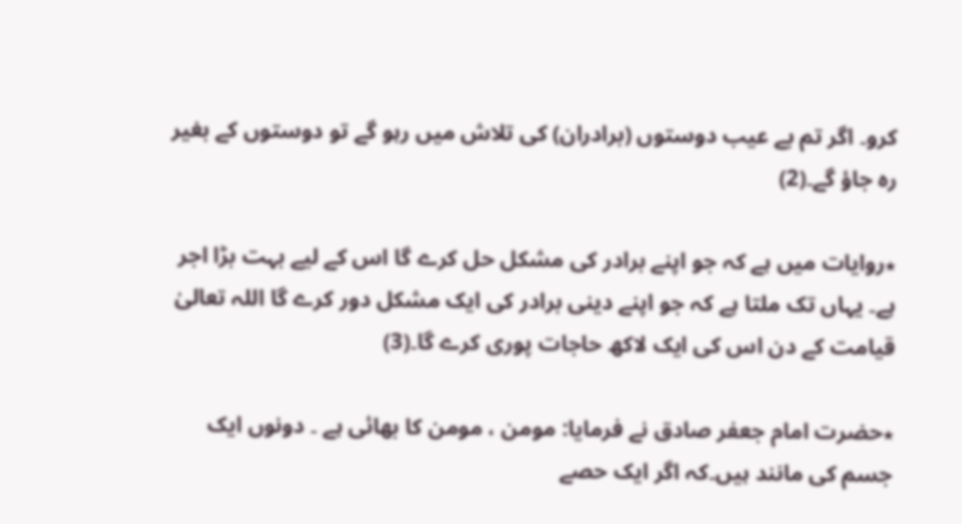کرو۔ اگر تم بے عیب دوستوں (برادران) کی تلاش میں رہو گے تو دوستوں کے بغیر رہ جاؤ گے۔(2)

٭روایات میں ہے کہ جو اپنے برادر کی مشکل حل کرے گا اس کے لیے بہت بڑا اجر ہے۔ یہاں تک ملتا ہے کہ جو اپنے دینی برادر کی ایک مشکل دور کرے گا اللہ تعالیٰ قیامت کے دن اس کی ایک لاکھ حاجات پوری کرے گا۔(3)

٭حضرت امام جعفر صادق نے فرمایا: مومن ، مومن کا بھائی ہے ۔ دونوں ایک جسم کی مانند ہیں۔کہ اگر ایک حصے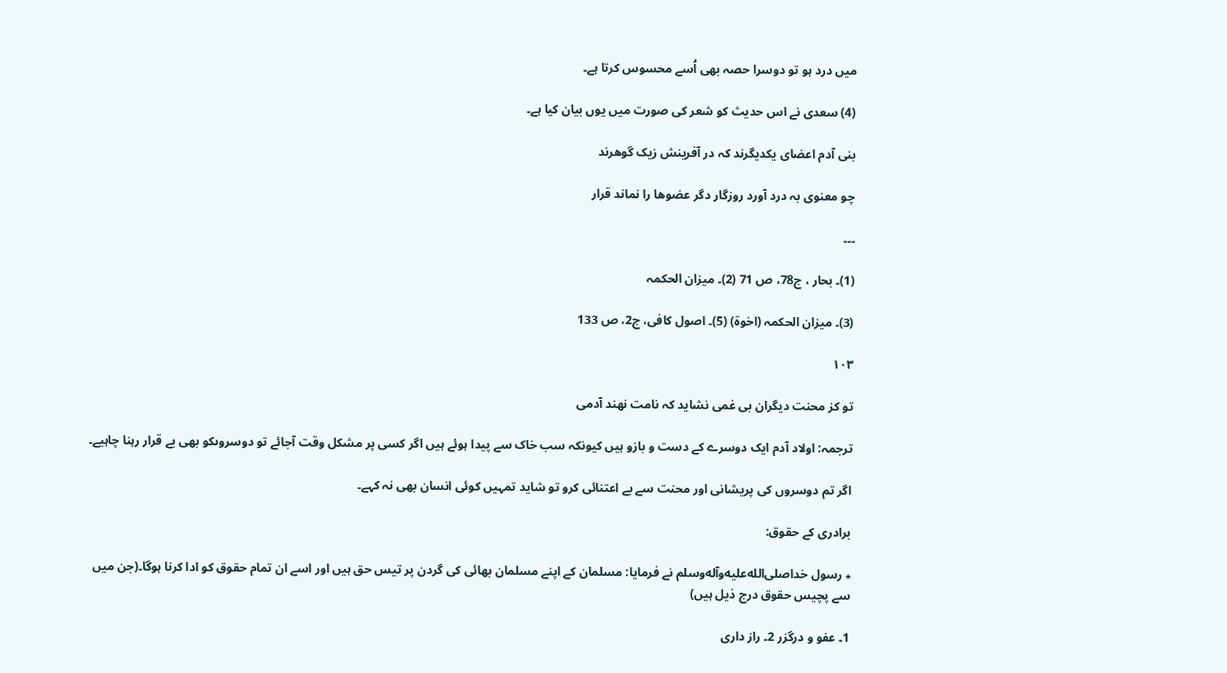میں درد ہو تو دوسرا حصہ بھی اُسے محسوس کرتا ہے۔

(4) سعدی نے اس حدیث کو شعر کی صورت میں یوں بیان کیا ہے۔

بنی آدم اعضای یکدیگرند کہ در آفرینش زیک گوھرند

چو معنوی بہ درد آورد روزگار دگر عضوھا را نماند قرار

۔۔۔

(1)۔ بحار ، ج78، ص 71 (2)۔ میزان الحکمہ

(3)۔ میزان الحکمہ (اخوة) (5)۔ اصول کافی، ج2، ص 133

۱۰۳

تو کز محنت دیگران بی غمی نشاید کہ نامت نھند آدمی

ترجمہ: اولاد آدم ایک دوسرے کے دست و بازو ہیں کیونکہ سب خاک سے پیدا ہوئے ہیں اگر کسی پر مشکل وقت آجائے تو دوسروںکو بھی بے قرار رہنا چاہیے۔

اگر تم دوسروں کی پریشانی اور محنت سے بے اعتنائی کرو تو شاید تمہیں کوئی انسان بھی نہ کہے۔

برادری کے حقوق:

٭ رسول خداصلى‌الله‌عليه‌وآله‌وسلم نے فرمایا: مسلمان کے اپنے مسلمان بھائی کی گردن پر تیس حق ہیں اور اسے ان تمام حقوق کو ادا کرنا ہوگا۔(جن میں سے پچیس حقوق درج ذیل ہیں)

1۔ عفو و درگزر 2۔ راز داری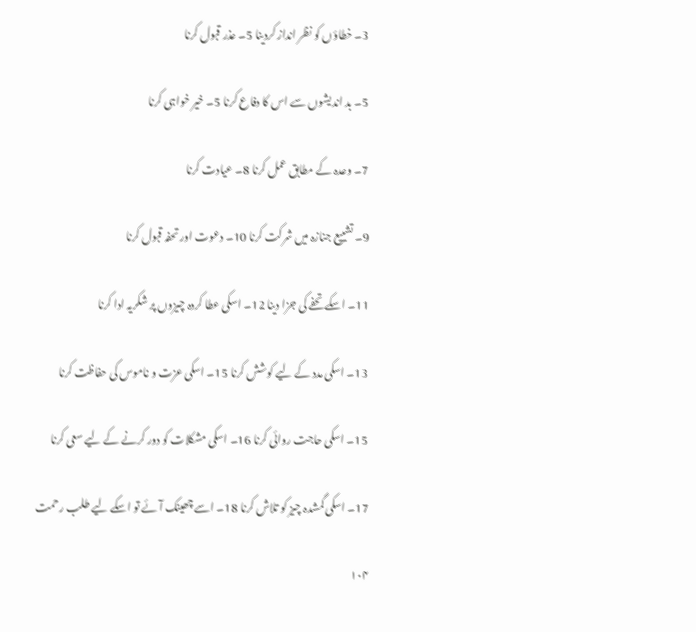3۔ خطاؤں کو نظر انداز کردینا 5۔ عذر قبول کرنا

5۔ بد اندیشوں سے اس کا دفاع کرنا 5۔ خیر خواہی کرنا

7۔ وعدہ کے مطابق عمل کرنا 8۔ عیادت کرنا

9۔ تشییع جنازہ میں شرکت کرنا 10۔ دعوت اور تحفہ قبول کرنا

11۔ اسکے تحفے کی جزا دینا 12۔ اسکی عطا کردہ چیزوں پر شکریہ ادا کرنا

13۔ اسکی مدد کے لیے کوشش کرنا 15۔ اسکی عزت و ناموس کی حفاظت کرنا

15۔ اسکی حاجت روائی کرنا 16۔ اسکی مشکلات کو دور کرنے کے لیے سعی کرنا

17۔ اسکی گمشدہ چیز کو تلاش کرنا 18۔ اسے چھینک آئے تو اسکے لیے طلب رحمت

۱۰۴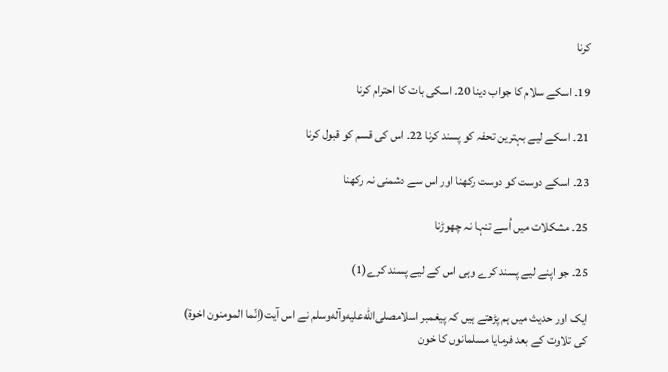کرنا

19۔ اسکے سلام کا جواب دینا 20۔ اسکی بات کا احترام کرنا

21۔ اسکے لیے بہترین تحفہ کو پسند کرنا 22۔ اس کی قسم کو قبول کرنا

23۔ اسکے دوست کو دوست رکھنا اور اس سے دشمنی نہ رکھنا

25۔ مشکلات میں اُسے تنہا نہ چھوڑنا

25۔ جو اپنے لیے پسند کرے وہی اس کے لیے پسند کرے(1)

ایک اور حدیث میں ہم پڑھتے ہیں کہ پیغمبر اسلامصلى‌الله‌عليه‌وآله‌وسلم نے اس آیت(اِنّما المومنون اخوة) کی تلاوت کے بعد فرمایا مسلمانوں کا خون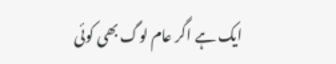ایک ہے اگر عام لوگ بھی کوئی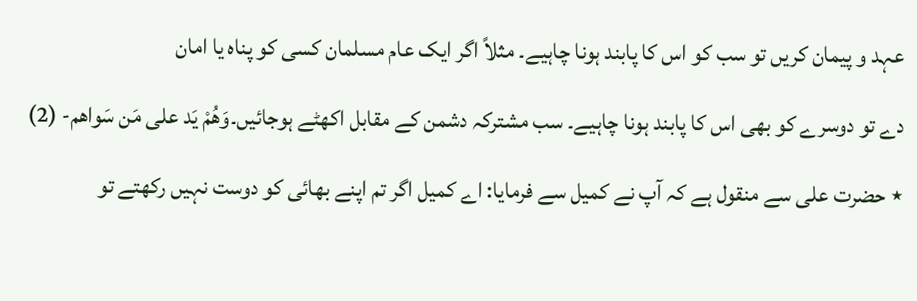عہد و پیمان کریں تو سب کو اس کا پابند ہونا چاہیے۔ مثلاً اگر ایک عام مسلمان کسی کو پناہ یا امان

دے تو دوسرے کو بھی اس کا پابند ہونا چاہیے۔ سب مشترکہ دشمن کے مقابل اکھٹے ہوجائیں۔وَهُمْ یَد علی مَن سَواهم- (2)

٭ حضرت علی سے منقول ہے کہ آپ نے کمیل سے فرمایا: اے کمیل اگر تم اپنے بھائی کو دوست نہیں رکھتے تو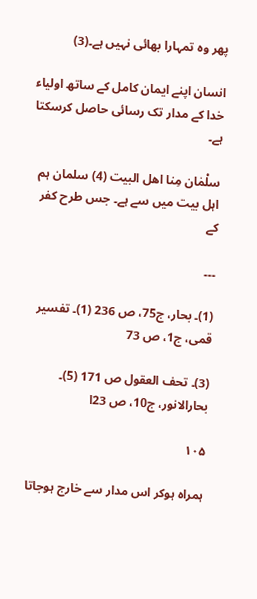پھر وہ تمہارا بھائی نہیں ہے۔(3)

انسان اپنے ایمان کامل کے ساتھ اولیاء خدا کے مدار تک رسائی حاصل کرسکتا ہے۔

سلْمٰان مِنا اهل البیت (4) سلمان ہم اہل بیت میں سے ہے۔ جس طرح کفر کے

۔۔۔

(1)۔ بحار، ج75، ص 236 (1)۔ تفسیر قمی، ج1، ص 73

(3)۔ تحف العقول ص 171 (5)۔ بحارالانور، ج10، ص 23ا

۱۰۵

ہمراہ ہوکر اس مدار سے خارج ہوجاتا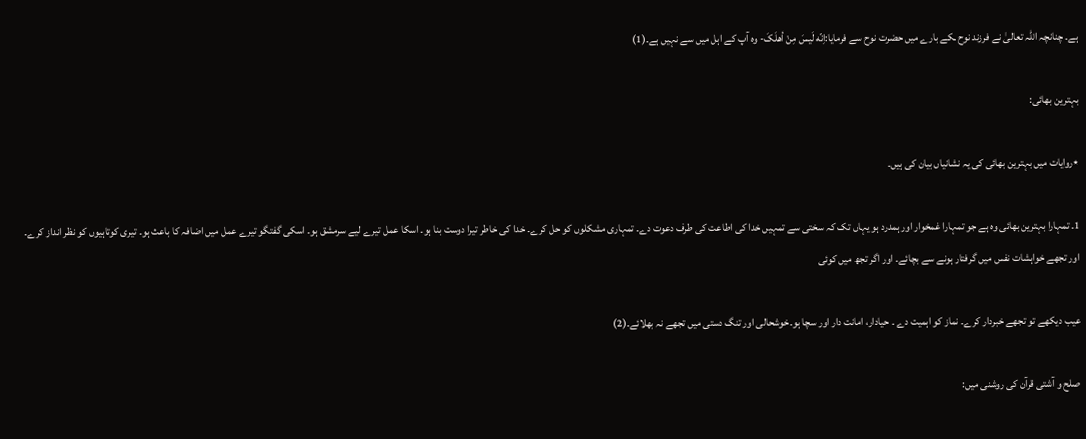ہے۔ چنانچہ اللہ تعالیٰ نے فرزند نوح ـکے بارے میں حضرت نوح سے فرمایا:اِنّه لَیسَ مِنْ أهلَکَ- وہ آپ کے اہل میں سے نہیں ہے۔(1)

بہترین بھائی:

٭روایات میں بہترین بھائی کی یہ نشانیاں بیان کی ہیں۔

1۔ تمہارا بہترین بھائی وہ ہے جو تمہارا غمخوار اور ہمدرد ہو یہاں تک کہ سختی سے تمہیں خدا کی اطاعت کی طرف دعوت دے۔ تمہاری مشکلوں کو حل کرے۔ خدا کی خاطر تیرا دوست بنا ہو۔ اسکا عمل تیرے لیے سرمشق ہو۔ اسکی گفتگو تیرے عمل میں اضافہ کا باعث ہو۔ تیری کوتاہیوں کو نظر انداز کرے۔ اور تجھے خواہشات نفس میں گرفتار ہونے سے بچائے۔ اور اگر تجھ میں کوئی

عیب دیکھے تو تجھے خبردار کرے۔ نماز کو اہمیت دے ۔ حیادار، امانت دار اور سچا ہو۔خوشحالی اور تنگ دستی میں تجھے نہ بھلائے۔(2)

صلح و آشتی قرآن کی روشنی میں: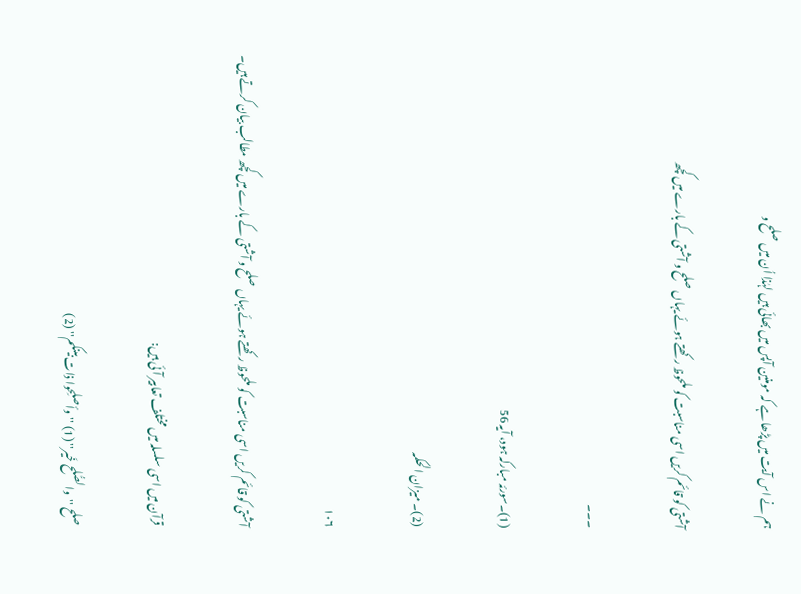ہم نے اس آیت میں پڑھا ہے کہ مومنین آپس میں بھائی ہیں لہٰذا اُن میں صلح و

آشتی کو قائم کریں اسی مناسبت کو ملحوظ رکھتے ہوئے یہاں صلح و آشتی کے بارے میں کچھ

۔۔۔

(1)۔سورئہ مبارکہ ہود، آیہ 56

(2)۔ میزان الحکمہ

۱۰۶

آشتی کو قائم کریں اسی مناسبت کو ملحوظ رکھتے ہوئے یہاں صلح و آشتی کے بارے میں کچھ مطالب بیان کرتے ہیں۔

قرآن میں اسی سلسلہ میں مختلف تعابیر آئی ہیں:

صلح ''والصُّلح خَیر'' (1) ''وأصلِحوا ذات بینکم'' (2)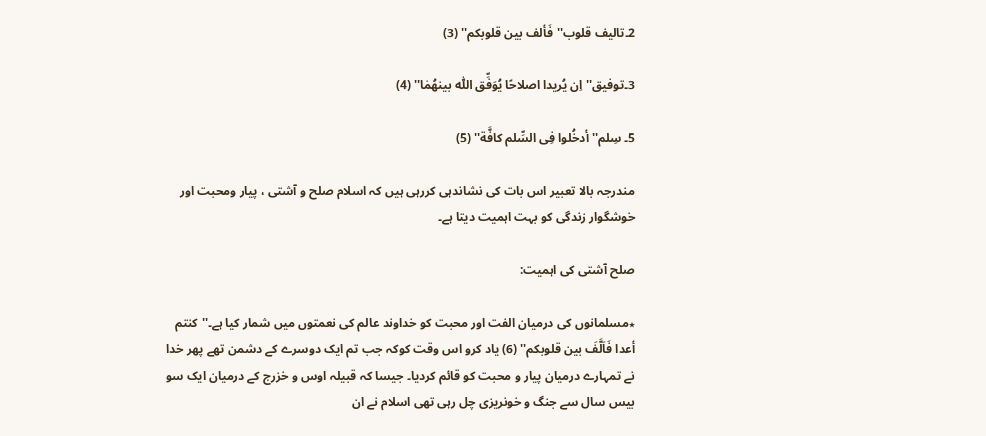2۔تالیف قلوب''فَألف بین قلوبکم'' (3)

3۔توفیق''اِن یُریدا اصلاحًا یُوَفِّق اللّٰه بینهُمٰا'' (4)

5۔ سِلم''أدخُلوا فِی السِّلم کافَّة'' (5)

مندرجہ بالا تعبیر اس بات کی نشاندہی کررہی ہیں کہ اسلام صلح و آشتی ، پیار ومحبت اور خوشگوار زندگی کو بہت اہمیت دیتا ہے۔

صلح آشتی کی اہمیت:

٭مسلمانوں کی درمیان الفت اور محبت کو خداوند عالم کی نعمتوں میں شمار کیا ہے۔''کنتم أعدا فَاَلَّفَ بین قلوبکم'' (6) یاد کرو اس وقت کوکہ جب تم ایک دوسرے کے دشمن تھے پھر خدا نے تمہارے درمیان پیار و محبت کو قائم کردیا۔ جیسا کہ قبیلہ اوس و خزرج کے درمیان ایک سو بیس سال سے جنگ و خونریزی چل رہی تھی اسلام نے ان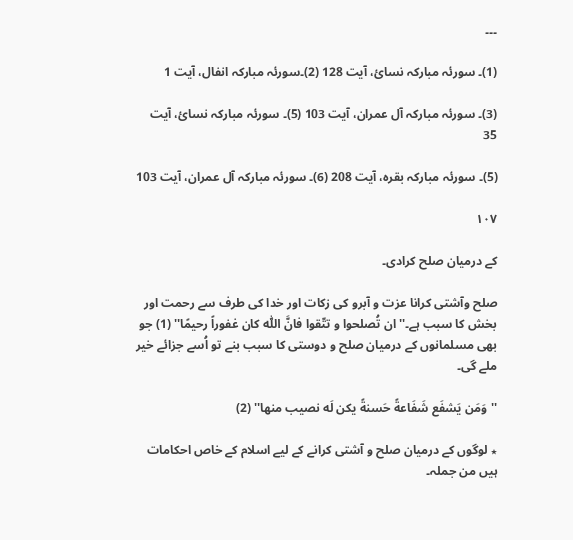۔۔۔

(1)۔ سورئہ مبارکہ نسائ، آیت 128 (2)۔سورئہ مبارکہ انفال، آیت 1

(3)۔ سورئہ مبارکہ آل عمران، آیت 103 (5)۔ سورئہ مبارکہ نسائ، آیت 35

(5)۔ سورئہ مبارکہ بقرہ، آیت 208 (6)۔ سورئہ مبارکہ آل عمران، آیت 103

۱۰۷

کے درمیان صلح کرادی۔

صلح وآشتی کرانا عزت و آبرو کی زکات اور خدا کی طرف سے رحمت اور بخش کا سبب ہے۔''ان تُصلحوا و تتّقوا فانَّ اللّٰه کان غفوراً رحیمًا'' (1) جو بھی مسلمانوں کے درمیان صلح و دوستی کا سبب بنے تو اُسے جزائے خیر ملے گی۔

''وَمَن یَشفَع شَفَاعةً حَسنةً یکن لَه نصیب منها'' (2)

٭ لوگوں کے درمیان صلح و آشتی کرانے کے لیے اسلام کے خاص احکامات ہیں من جملہ۔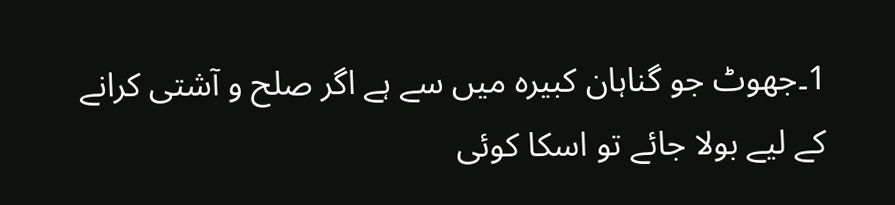1۔جھوٹ جو گناہان کبیرہ میں سے ہے اگر صلح و آشتی کرانے کے لیے بولا جائے تو اسکا کوئی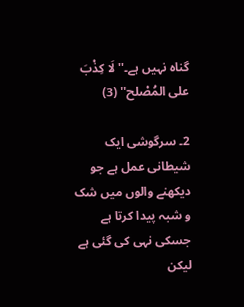گناہ نہیں ہے۔'' لَا کِذْبَ علی المُصْلح'' (3)

2۔ سرگوشی ایک شیطانی عمل ہے جو دیکھنے والوں میں شک و شبہ پیدا کرتا ہے جسکی نہی کی گئی ہے لیکن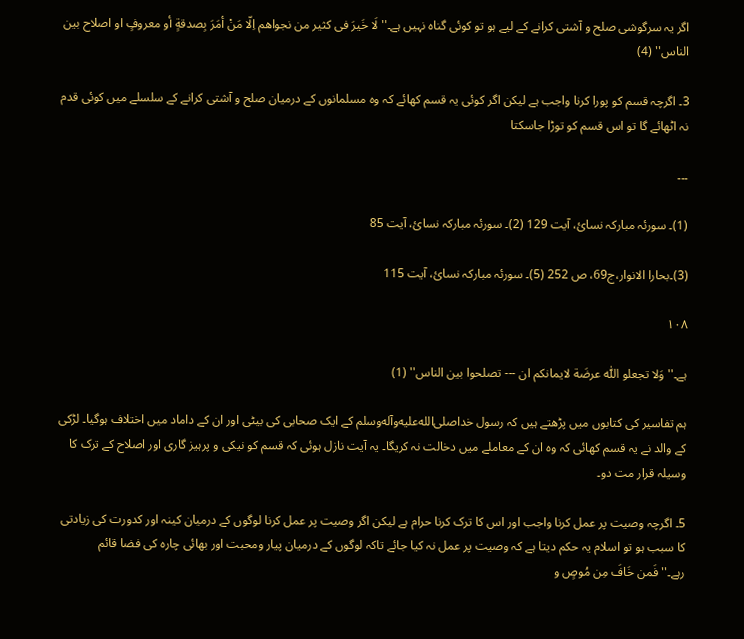اگر یہ سرگوشی صلح و آشتی کرانے کے لیے ہو تو کوئی گناہ نہیں ہے۔''لَا خَیرَ فی کثیر من نجواهم اِلّا مَنْ أمَرَ بِصدقةٍ أو معروفٍ او اصلاح بین الناس'' (4)

3۔ اگرچہ قسم کو پورا کرنا واجب ہے لیکن اگر کوئی یہ قسم کھائے کہ وہ مسلمانوں کے درمیان صلح و آشتی کرانے کے سلسلے میں کوئی قدم نہ اٹھائے گا تو اس قسم کو توڑا جاسکتا

۔۔۔

(1)۔ سورئہ مبارکہ نسائ، آیت 129 (2)۔ سورئہ مبارکہ نسائ، آیت 85

(3)۔بحارا الانوار،ج69، ص 252 (5)۔ سورئہ مبارکہ نسائ، آیت 115

۱۰۸

ہے۔''وَلا تجعلو اللّٰه عرضَة لایمانکم ان --- تصلحوا بین الناس'' (1)

ہم تفاسیر کی کتابوں میں پڑھتے ہیں کہ رسول خداصلى‌الله‌عليه‌وآله‌وسلم کے ایک صحابی کی بیٹی اور ان کے داماد میں اختلاف ہوگیا۔ لڑکی کے والد نے یہ قسم کھائی کہ وہ ان کے معاملے میں دخالت نہ کریگا۔ یہ آیت نازل ہوئی کہ قسم کو نیکی و پرہیز گاری اور اصلاح کے ترک کا وسیلہ قرار مت دو۔

5۔ اگرچہ وصیت پر عمل کرنا واجب اور اس کا ترک کرنا حرام ہے لیکن اگر وصیت پر عمل کرنا لوگوں کے درمیان کینہ اور کدورت کی زیادتی کا سبب ہو تو اسلام یہ حکم دیتا ہے کہ وصیت پر عمل نہ کیا جائے تاکہ لوگوں کے درمیان پیار ومحبت اور بھائی چارہ کی فضا قائم رہے۔''فَمن خَافَ مِن مُوصٍ و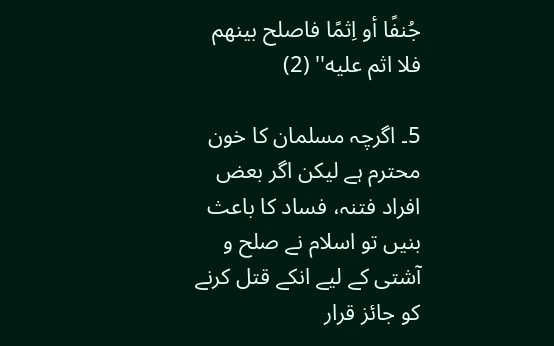جُنفًا أو اِثمًا فاصلح بینهم فلا اثم علیه'' (2)

5۔ اگرچہ مسلمان کا خون محترم ہے لیکن اگر بعض افراد فتنہ، فساد کا باعث بنیں تو اسلام نے صلح و آشتی کے لیے انکے قتل کرنے کو جائز قرار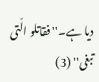دیا ہے۔'' فقاتلو الّتی تبغی'' (3)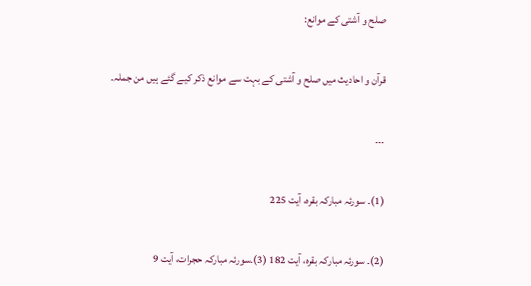صلح و آشتی کے موانع:

قرآن و احادیث میں صلح و آشتی کے بہت سے موانع ذکر کیے گئے ہیں من جملہ۔

۔۔۔

(1)۔ سورئہ مبارکہ بقرہ، آیت 225

(2)۔ سورئہ مبارکہ بقرہ، آیت 182 (3)۔سورئہ مبارکہ حجرات، آیت 9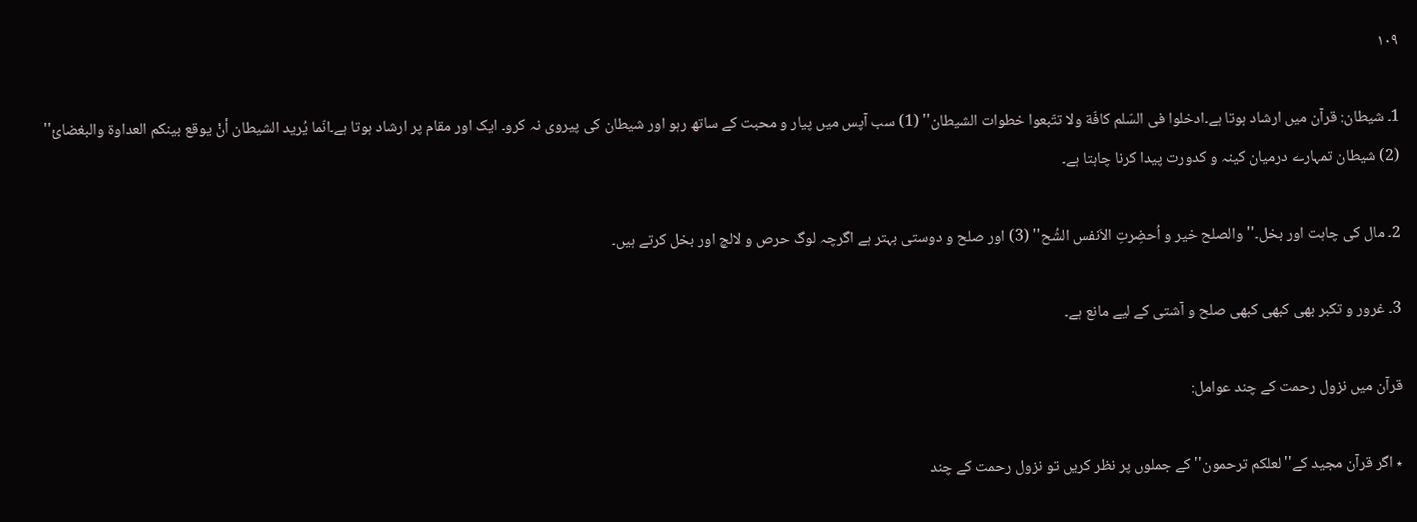۱۰۹

1۔ شیطان: قرآن میں ارشاد ہوتا ہے۔ادخلوا فی السّلم کافّة ولا تتّبعوا خطوات الشیطان'' (1) سب آپس میں پیار و محبت کے ساتھ رہو اور شیطان کی پیروی نہ کرو۔ ایک اور مقام پر ارشاد ہوتا ہے۔انّما یُرید الشیطان أنْ یوقع بینکم العداوة والبغضائ'' (2) شیطان تمہارے درمیان کینہ و کدورت پیدا کرنا چاہتا ہے۔

2۔ مال کی چاہت اور بخل۔'' والصلح خیر و اُحضِرتِ الاَنفس الشُح'' (3) اور صلح و دوستی بہتر ہے اگرچہ لوگ حرص و لالچ اور بخل کرتے ہیں۔

3۔ غرور و تکبر بھی کبھی کبھی صلح و آشتی کے لیے مانع ہے۔

قرآن میں نزول رحمت کے چند عوامل:

٭ اگر قرآن مجید کے''لعلکم ترحمون'' کے جملوں پر نظر کریں تو نزول رحمت کے چند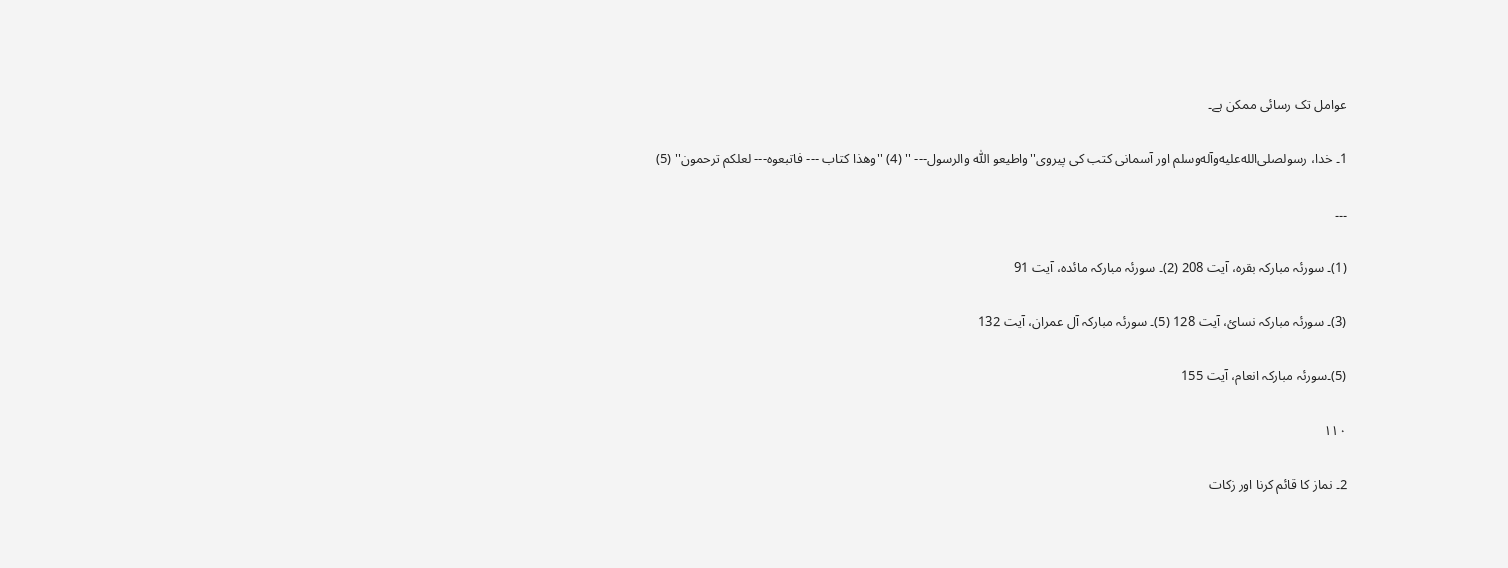عوامل تک رسائی ممکن ہے۔

1۔ خدا، رسولصلى‌الله‌عليه‌وآله‌وسلم اور آسمانی کتب کی پیروی''واطیعو اللّٰه والرسول--- '' (4) ''وهذا کتاب --- فاتبعوه--- لعلکم ترحمون'' (5)

۔۔۔

(1)۔ سورئہ مبارکہ بقرہ، آیت 208 (2)۔ سورئہ مبارکہ مائدہ، آیت 91

(3)۔ سورئہ مبارکہ نسائ، آیت 128 (5)۔ سورئہ مبارکہ آل عمران، آیت 132

(5)۔سورئہ مبارکہ انعام، آیت 155

۱۱۰

2۔ نماز کا قائم کرنا اور زکات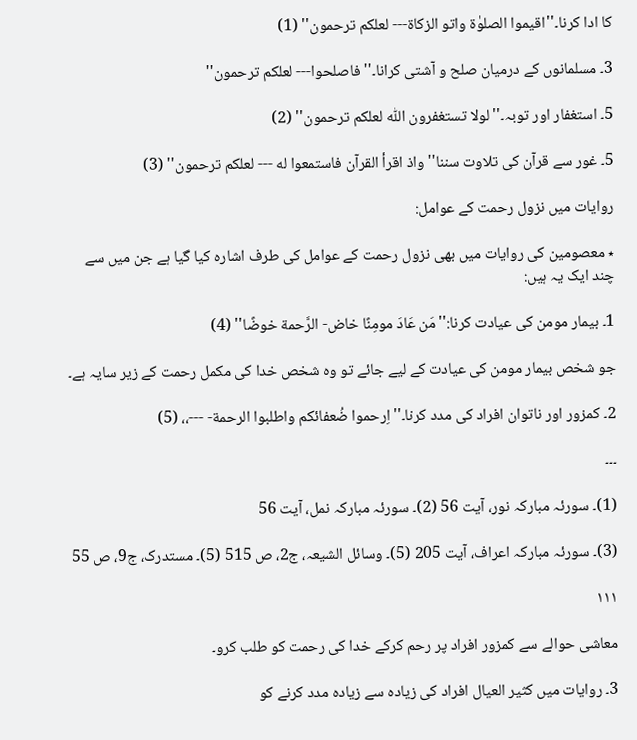کا ادا کرنا۔''اقیموا الصلوٰة واتو الزکاة--- لعلکم ترحمون'' (1)

3۔ مسلمانوں کے درمیان صلح و آشتی کرانا۔''فاصلحوا--- لعلکم ترحمون''

5۔ استغفار اور توبہ۔''لولا تستغفرون اللّٰه لعلکم ترحمون'' (2)

5۔ غور سے قرآن کی تلاوت سننا''واذ اقرأ القرآن فاستمعوا له --- لعلکم ترحمون'' (3)

روایات میں نزول رحمت کے عوامل:

٭ معصومین کی روایات میں بھی نزول رحمت کے عوامل کی طرف اشارہ کیا گیا ہے جن میں سے چند ایک یہ ہیں:

1۔ بیمار مومن کی عیادت کرنا:''مَن عَادَ مومِنًا خاض- الرَّحمة خوضًا'' (4)

جو شخص بیمار مومن کی عیادت کے لیے جائے تو وہ شخص خدا کی مکمل رحمت کے زیر سایہ ہے۔

2۔ کمزور اور ناتوان افراد کی مدد کرنا۔''اِرحموا ضُعفائکم واطلبوا الرحمة- ---،، (5)

۔۔۔

(1)۔ سورئہ مبارکہ نور، آیت 56 (2)۔ سورئہ مبارکہ نمل، آیت 56

(3)۔ سورئہ مبارکہ اعراف، آیت 205 (5)۔ وسائل الشیعہ، ج2، ص 515 (5)۔ مستدرک، ج9، ص 55

۱۱۱

معاشی حوالے سے کمزور افراد پر رحم کرکے خدا کی رحمت کو طلب کرو۔

3۔ روایات میں کثیر العیال افراد کی زیادہ سے زیادہ مدد کرنے کو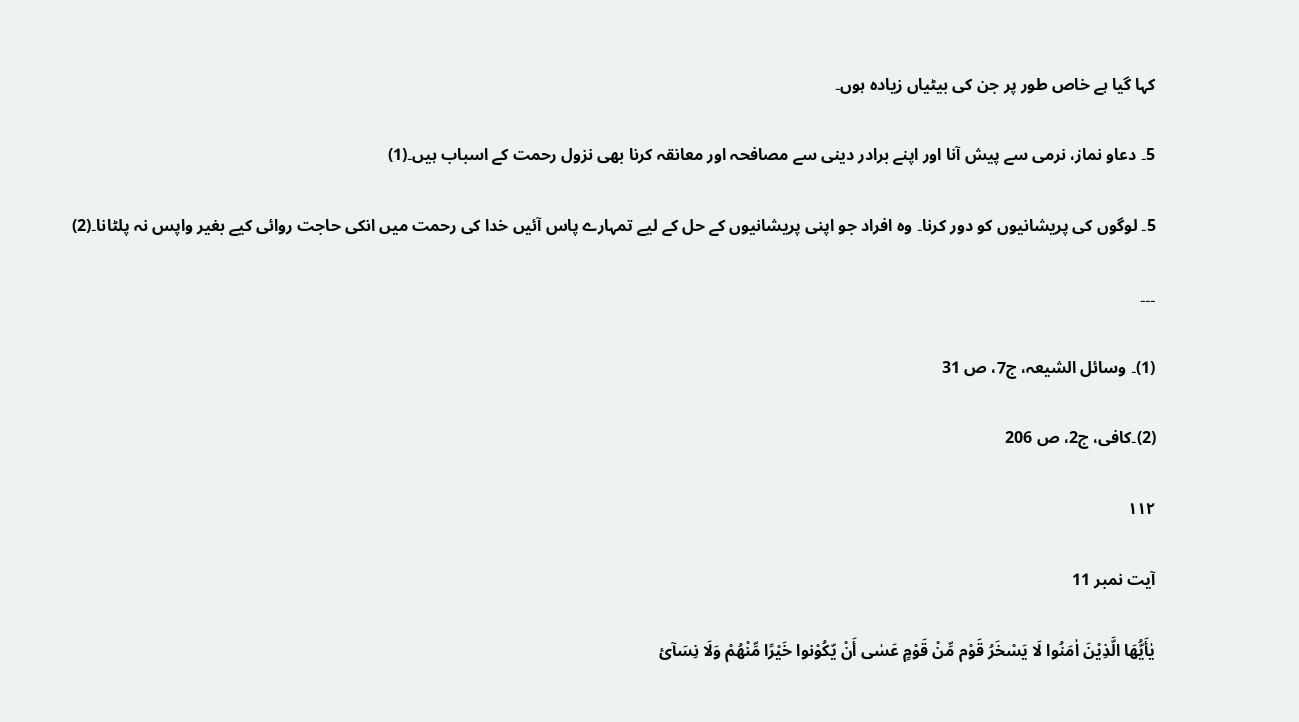کہا گیا ہے خاص طور پر جن کی بیٹیاں زیادہ ہوں۔

5۔ دعاو نماز، نرمی سے پیش آنا اور اپنے برادر دینی سے مصافحہ اور معانقہ کرنا بھی نزول رحمت کے اسباب ہیں۔(1)

5۔ لوگوں کی پریشانیوں کو دور کرنا۔ وہ افراد جو اپنی پریشانیوں کے حل کے لیے تمہارے پاس آئیں خدا کی رحمت میں انکی حاجت روائی کیے بغیر واپس نہ پلٹانا۔(2)

۔۔۔

(1)۔ وسائل الشیعہ، ج7، ص 31

(2)۔کافی، ج2، ص 206

۱۱۲

آیت نمبر 11

یٰأَیُّهَا الَّذِیْنَ اٰمَنُوا لَا یَسْخَرُ قَوْم مِّنْ قَوْمٍ عَسٰی أَنْ یّکُوْنوا خَیْرًا مِّنْهُمْ وَلَا نِسَآئ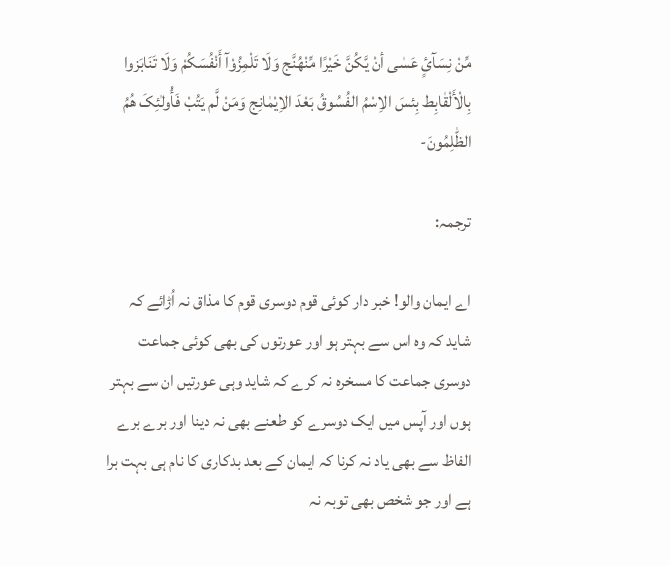مِّنْ نِسَآئٍ عَسٰی أنْ یَّکُنَّ خَیْرًا مِّنْهُنَّج وَلَا تَلْمِزُوْآ أَنْفُسَکُمْ وَلَا تَنَابَزوا بِالْأَلْقٰابِط بِئسَ الاِسْمُ الفُسُوقُ بَعْدَ الاِیْمٰانِج وَمَنْ لَّم یَتُبْ فَأُولٰئِکَ هُمُ الظّٰلِمُونَ-

ترجمہ:

اے ایمان والو! خبر دار کوئی قوم دوسری قوم کا مذاق نہ اُڑائے کہ شاید کہ وہ اس سے بہتر ہو اور عورتوں کی بھی کوئی جماعت دوسری جماعت کا مسخرہ نہ کرے کہ شاید وہی عورتیں ان سے بہتر ہوں اور آپس میں ایک دوسرے کو طعنے بھی نہ دینا اور برے برے الفاظ سے بھی یاد نہ کرنا کہ ایمان کے بعد بدکاری کا نام ہی بہت برا ہے اور جو شخص بھی توبہ نہ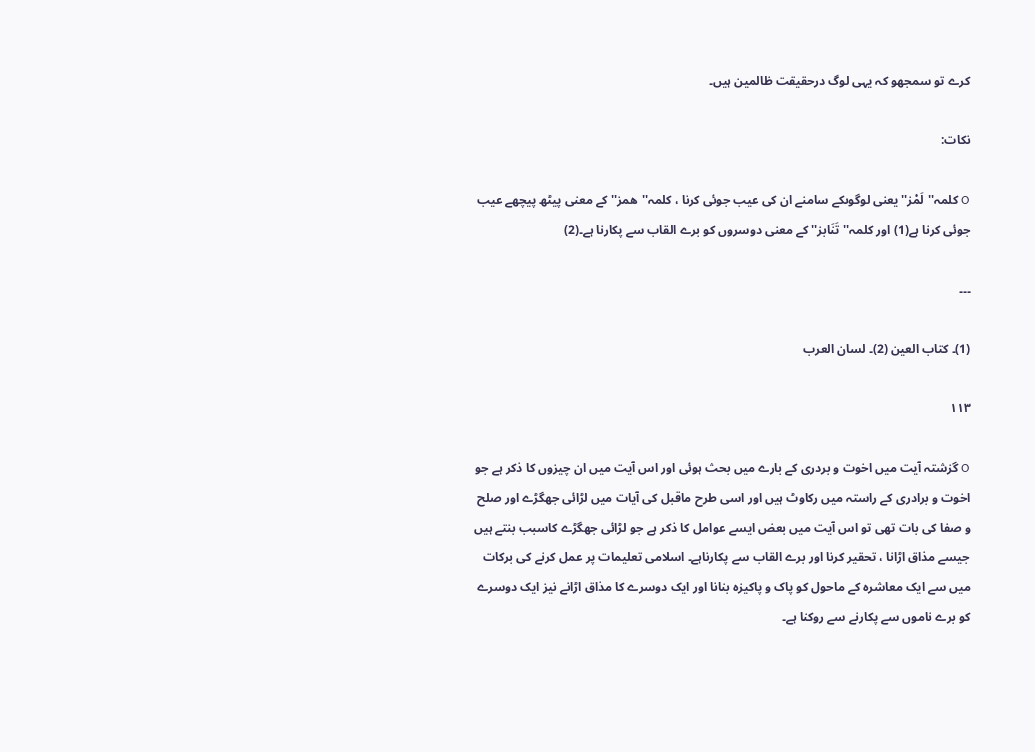کرے تو سمجھو کہ یہی لوگ درحقیقت ظالمین ہیں۔

نکات:

O کلمہ''لَمْز'' یعنی لوگوںکے سامنے ان کی عیب جوئی کرنا ، کلمہ''همز'' کے معنی پیٹھ پیچھے عیب جوئی کرنا ہے(1) اور کلمہ''تَنَابز'' کے معنی دوسروں کو برے القاب سے پکارنا ہے۔(2)

۔۔۔

(1)۔ کتاب العین (2)۔ لسان العرب

۱۱۳

O گزشتہ آیت میں اخوت و بردری کے بارے میں بحث ہوئی اور اس آیت میں ان چیزوں کا ذکر ہے جو اخوت و برادری کے راستہ میں رکاوٹ ہیں اور اسی طرح ماقبل کی آیات میں لڑائی جھگڑے اور صلح و صفا کی بات تھی تو اس آیت میں بعض ایسے عوامل کا ذکر ہے جو لڑائی جھگڑے کاسبب بنتے ہیں جیسے مذاق اڑانا ، تحقیر کرنا اور برے القاب سے پکارناہے۔ اسلامی تعلیمات پر عمل کرنے کی برکات میں سے ایک معاشرہ کے ماحول کو پاک و پاکیزہ بنانا اور ایک دوسرے کا مذاق اڑانے نیز ایک دوسرے کو برے ناموں سے پکارنے سے روکنا ہے۔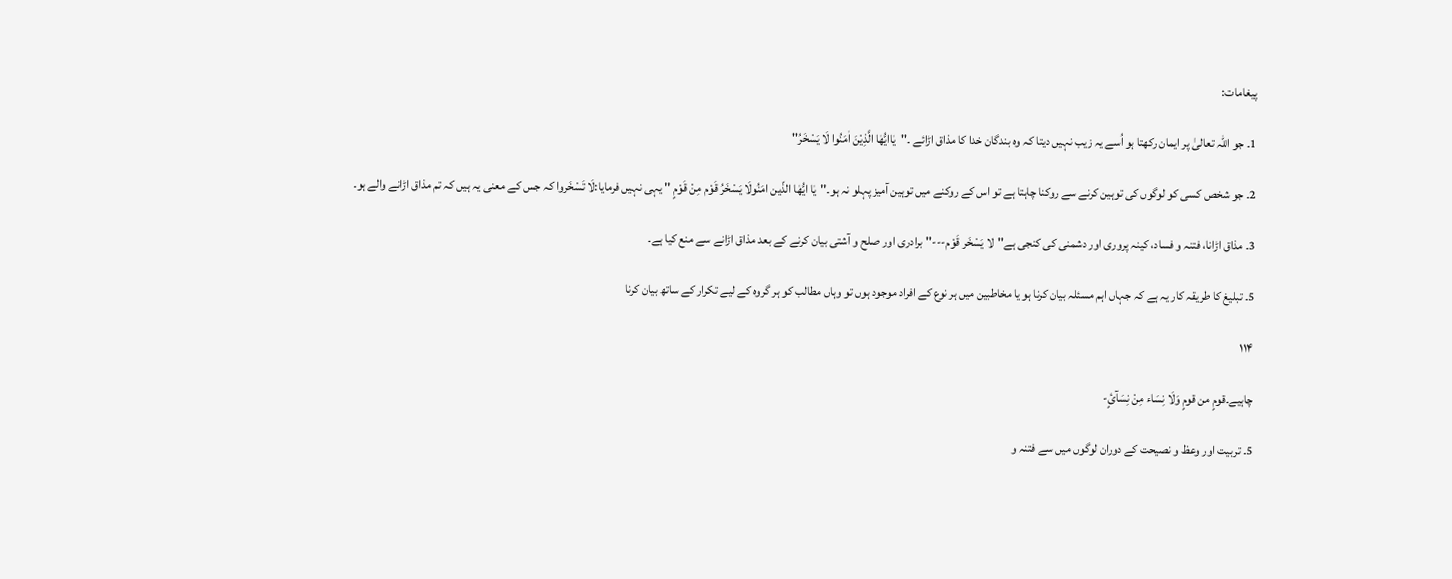پیغامات:

1۔ جو اللہ تعالیٰ پر ایمان رکھتا ہو اُسے یہ زیب نہیں دیتا کہ وہ بندگان خدا کا مذاق اڑائے ۔''یٰاایُّهٰا الَّذِیْنَ اٰمَنُوا لَا یَسْخَرُ''

2۔ جو شخص کسی کو لوگوں کی توہین کرنے سے روکنا چاہتا ہے تو اس کے روکنے میں توہین آمیز پہلو نہ ہو۔''یٰا ایُّهٰا الذّین امَنُولَا یَسْخَرُ قَوْم مِنْ قَوْمٍ '' یہی نہیں فرمایا:لَا تَسْخَروا کہ جس کے معنی یہ ہیں کہ تم مذاق اڑانے والے ہو۔

3۔ مذاق اڑانا، فتنہ و فساد، کینہ پروری اور دشمنی کی کنجی ہے''لا یَسْخَر قَوْم---'' برادری اور صلح و آشتی بیان کرنے کے بعد مذاق اڑانے سے منع کیا ہے۔

5۔ تبلیغ کا طریقہ کار یہ ہے کہ جہاں اہم مسئلہ بیان کرنا ہو یا مخاطبین میں ہر نوع کے افراد موجود ہوں تو وہاں مطالب کو ہر گروہ کے لیے تکرار کے ساتھ بیان کرنا

۱۱۴

چاہیے۔قومٍ من قومٍ وَلَا نِسَاء مِنْ نِسَآئٍ-

5۔ تربیت اور وعظ و نصیحت کے دوران لوگوں میں سے فتنہ و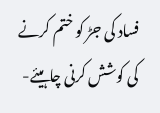فساد کی جڑ کو ختم کرنے کی کوشش کرنی چاہیئے-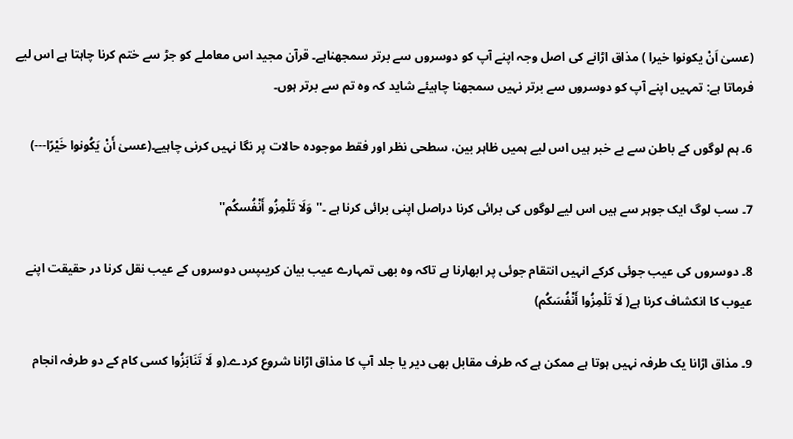(عسیٰ اَنْ یکونوا خیرا ) مذاق اڑانے کی اصل وجہ اپنے آپ کو دوسروں سے برتر سمجھناہے۔ قرآن مجید اس معاملے کو جڑ سے ختم کرنا چاہتا ہے اس لیے فرماتا ہے: تمہیں اپنے آپ کو دوسروں سے برتر نہیں سمجھنا چاہیئے شاید کہ وہ تم سے برتر ہوں۔

6۔ ہم لوگوں کے باطن سے بے خبر ہیں اس لیے ہمیں ظاہر بین، سطحی نظر اور فقط موجودہ حالات پر نگا نہیں کرنی چاہیے۔(عسیٰ أَنْ یَکُونوا خَیْرًا---)

7۔ سب لوگ ایک جوہر سے ہیں اس لیے لوگوں کی برائی کرنا دراصل اپنی برائی کرنا ہے ۔''وَلَا تَلْمِزُو أَنْفُسکُم''

8۔ دوسروں کی عیب جوئی کرکے انہیں انتقام جوئی پر ابھارنا ہے تاکہ وہ بھی تمہارے عیب بیان کریںپس دوسروں کے عیب نقل کرنا در حقیقت اپنے عیوب کا انکشاف کرنا ہے( لَا تَلْمِزُوا أَنْفُسَکُم)

9۔ مذاق اڑانا یک طرفہ نہیں ہوتا ہے ممکن ہے کہ طرف مقابل بھی دیر یا جلد آپ کا مذاق اڑانا شروع کردے۔(و لَا تَنَابَزُوا کسی کام کے دو طرفہ انجام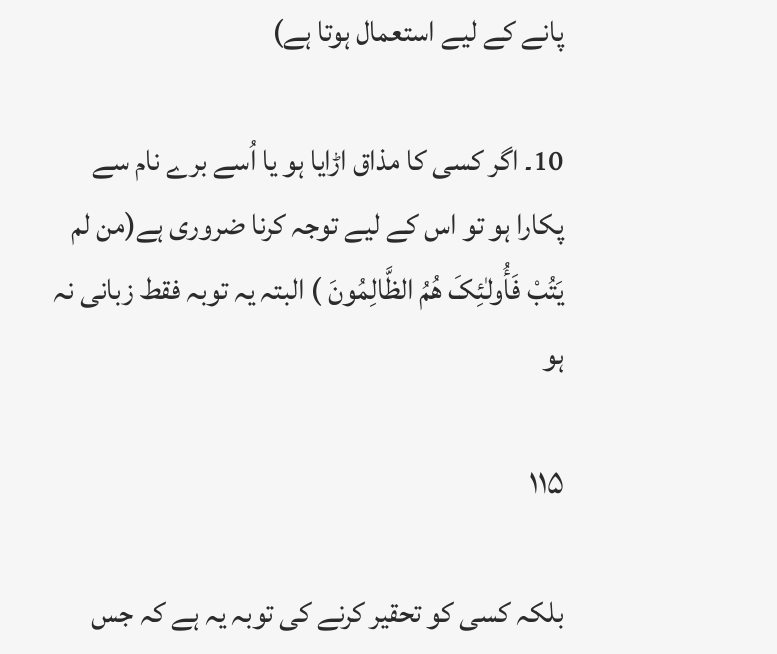پانے کے لیے استعمال ہوتا ہے)

10۔ اگر کسی کا مذاق اڑایا ہو یا اُسے برے نام سے پکارا ہو تو اس کے لیے توجہ کرنا ضروری ہے(من لم یَتُبْ فَأُولٰئِکَ هُمُ الظَّالِمُونَ ) البتہ یہ توبہ فقط زبانی نہ ہو

۱۱۵

بلکہ کسی کو تحقیر کرنے کی توبہ یہ ہے کہ جس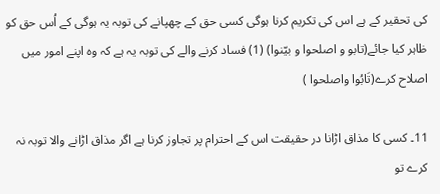کی تحقیر کے ہے اس کی تکریم کرنا ہوگی کسی حق کے چھپانے کی توبہ یہ ہوگی کے اُس حق کو ظاہر کیا جائے(تابو و اصلحوا و بیّنوا) (1) فساد کرنے والے کی توبہ یہ ہے کہ وہ اپنے امور میں اصلاح کرے(تَابُوا واصلحوا )

11۔ کسی کا مذاق اڑانا در حقیقت اس کے احترام پر تجاوز کرنا ہے اگر مذاق اڑانے والا توبہ نہ کرے تو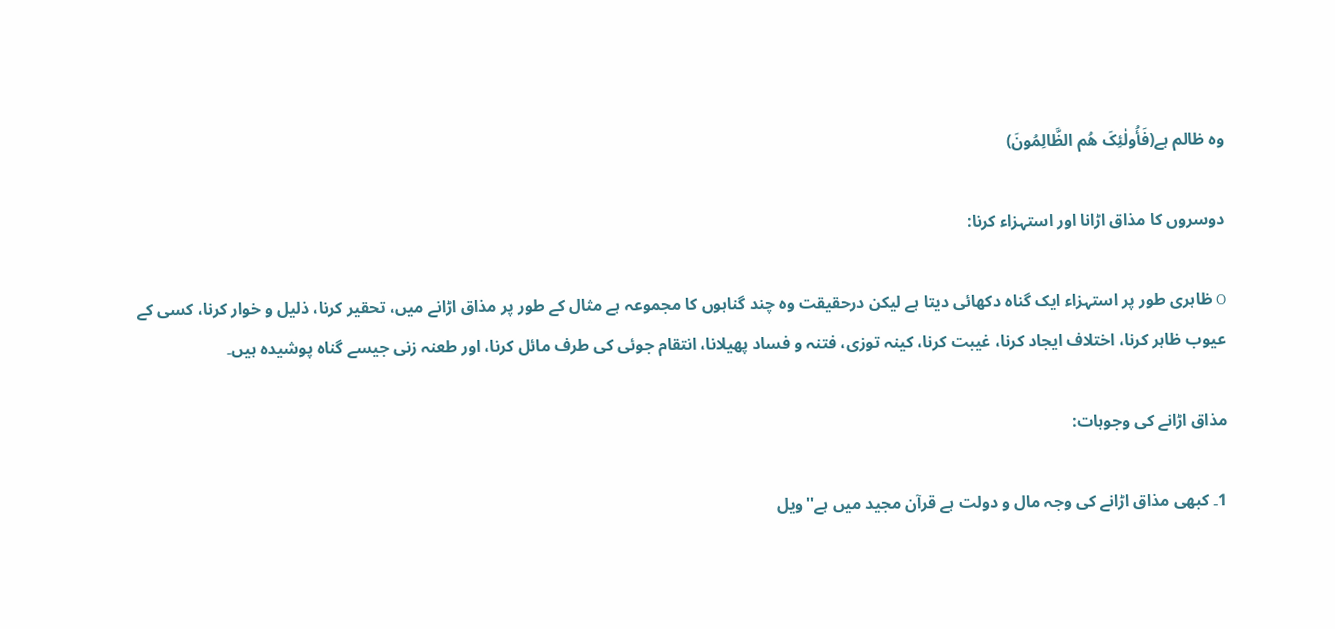وہ ظالم ہے(فَأُولٰئِکَ هُم الظَّالِمُونَ)

دوسروں کا مذاق اڑانا اور استہزاء کرنا:

O ظاہری طور پر استہزاء ایک گناہ دکھائی دیتا ہے لیکن درحقیقت وہ چند گناہوں کا مجموعہ ہے مثال کے طور پر مذاق اڑانے میں، تحقیر کرنا، ذلیل و خوار کرنا، کسی کے عیوب ظاہر کرنا، اختلاف ایجاد کرنا، غیبت کرنا، کینہ توزی، فتنہ و فساد پھیلانا، انتقام جوئی کی طرف مائل کرنا، اور طعنہ زنی جیسے گناہ پوشیدہ ہیں۔

مذاق اڑانے کی وجوہات:

1۔ کبھی مذاق اڑانے کی وجہ مال و دولت ہے قرآن مجید میں ہے''ویل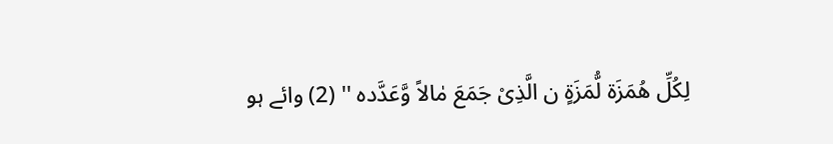لِکُلِّ هُمَزَة لُّمَزَةٍ ن الَّذِیْ جَمَعَ مٰالاً وَّعَدَّده '' (2) وائے ہو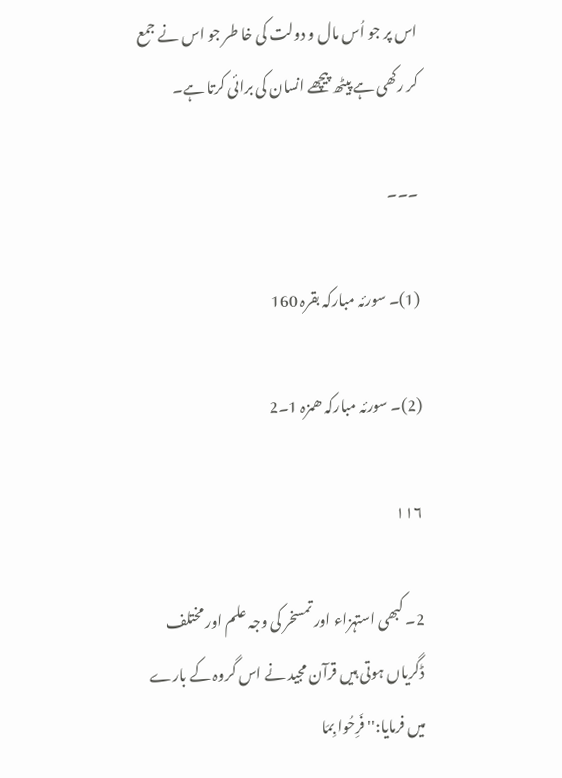اس پر جو اُس مال و دولت کی خا طر جو اس نے جمع کر رکھی ہے پیٹھ پیچھے انسان کی برائی کرتا ہے۔

۔۔۔

(1)۔ سورئہ مبارکہ بقرہ 160

(2)۔ سورئہ مبارکہ ھمزہ 1۔2

۱۱۶

2۔ کبھی استہزاء اور تمسخر کی وجہ علم اور مختلف ڈگریاں ہوتی ہیں قرآن مجید نے اس گروہ کے بارے میں فرمایا:'' فَرِحُوا بِمَا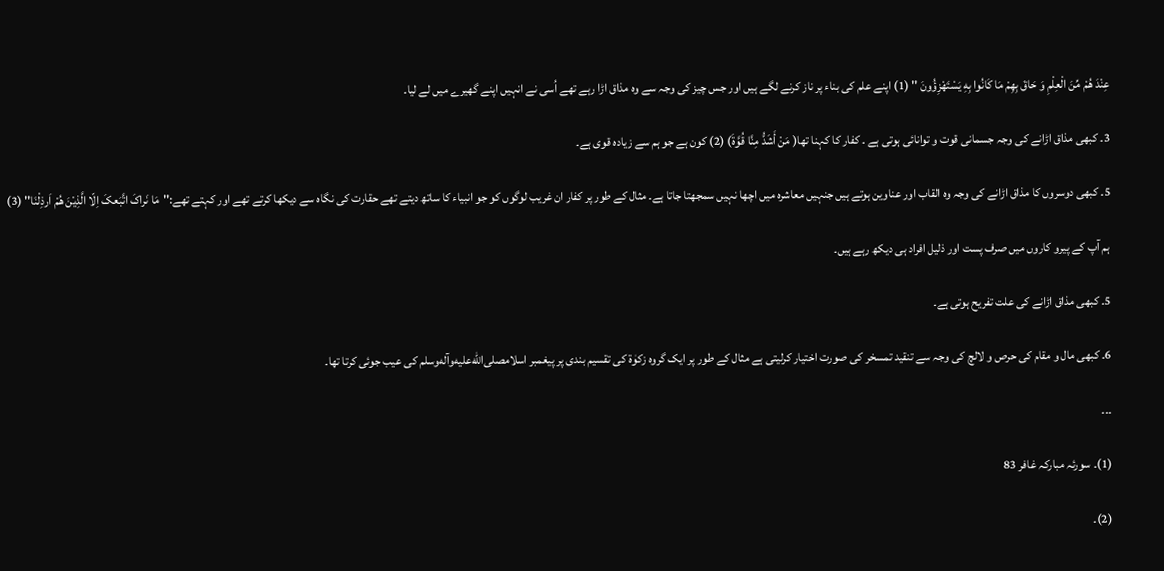عِنْدَ هُمْ مِّنَ الْعِلْمِ وَ حَاقَ بِهِمْ مَا کَانُوا بِهِ یَسْتَهْزِؤُونَ '' (1) اپنے علم کی بناء پر ناز کرنے لگے ہیں اور جس چیز کی وجہ سے وہ مذاق اڑا رہے تھے اُسی نے انہیں اپنے گھیرے میں لے لیا۔

3۔ کبھی مذاق اڑانے کی وجہ جسمانی قوت و توانائی ہوتی ہے ۔ کفار کا کہنا تھا( مَنْ أَشَدُّ مِنَّا قُوَّةَ) (2) کون ہے جو ہم سے زیادہ قوی ہے۔

5۔ کبھی دوسروں کا مذاق اڑانے کی وجہ وہ القاب اور عناوین ہوتے ہیں جنہیں معاشرہ میں اچھا نہیں سمجھتا جاتا ہے۔ مثال کے طور پر کفار ان غریب لوگوں کو جو انبیاء کا ساتھ دیتے تھے حقارت کی نگاہ سے دیکھا کرتے تھے اور کہتے تھے:''مَا نَراکَ اتَّبَعکَ اِلّا الَّذِیْنَ هُمْ اَرذِلْنَا'' (3)

ہم آپ کے پیرو کاروں میں صرف پست اور ذلیل افراد ہی دیکھ رہے ہیں۔

5۔ کبھی مذاق اڑانے کی علت تفریح ہوتی ہے۔

6۔ کبھی مال و مقام کی حرص و لالچ کی وجہ سے تنقید تمسخر کی صورت اختیار کرلیتی ہے مثال کے طور پر ایک گروہ زکوٰة کی تقسیم بندی پر پیغمبر اسلامصلى‌الله‌عليه‌وآله‌وسلم کی عیب جوئی کرتا تھا۔

۔۔۔

(1)۔ سورئہ مبارکہ غافر 83

(2)۔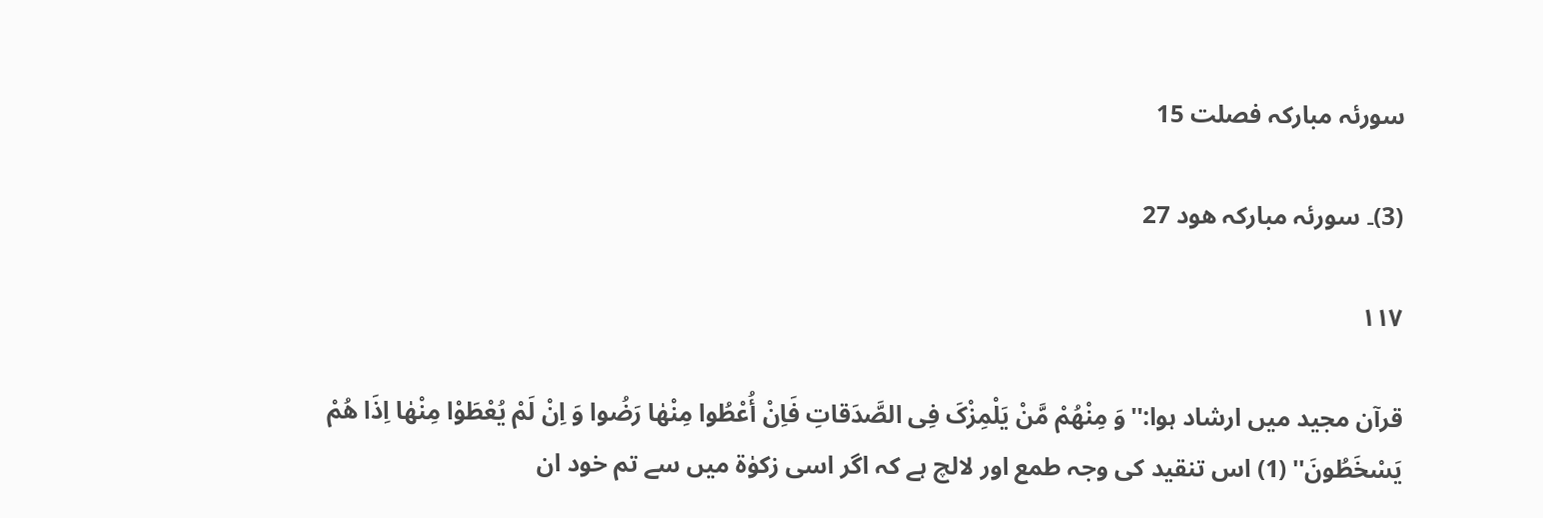سورئہ مبارکہ فصلت 15

(3)۔ سورئہ مبارکہ ھود 27

۱۱۷

قرآن مجید میں ارشاد ہوا:''وَ مِنْهُمْ مَّنْ یَلْمِزْکَ فِی الصَّدَقاتِ فَاِنْ أُعْطُوا مِنْهٰا رَضُوا وَ اِنْ لَمْ یُعْطَوْا مِنْهٰا اِذَا هُمْ یَسْخَطُونَ'' (1) اس تنقید کی وجہ طمع اور لالچ ہے کہ اگر اسی زکوٰة میں سے تم خود ان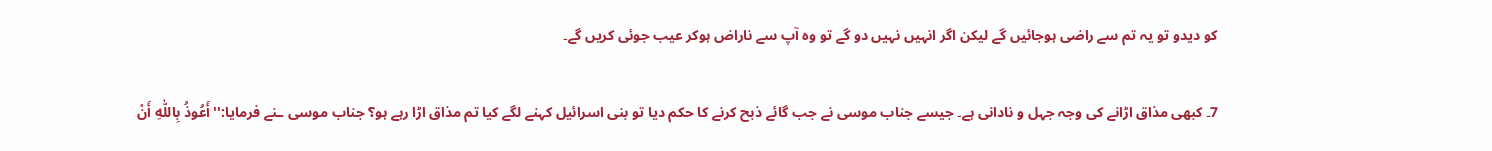کو دیدو تو یہ تم سے راضی ہوجائیں گے لیکن اگر انہیں نہیں دو گے تو وہ آپ سے ناراض ہوکر عیب جوئی کریں گے۔

7۔ کبھی مذاق اڑانے کی وجہ جہل و نادانی ہے۔ جیسے جناب موسی نے جب گائے ذبح کرنے کا حکم دیا تو بنی اسرائیل کہنے لگے کیا تم مذاق اڑا رہے ہو؟ جناب موسی ـنے فرمایا:''أَعُوذُ بِاللّٰهِ أَنْ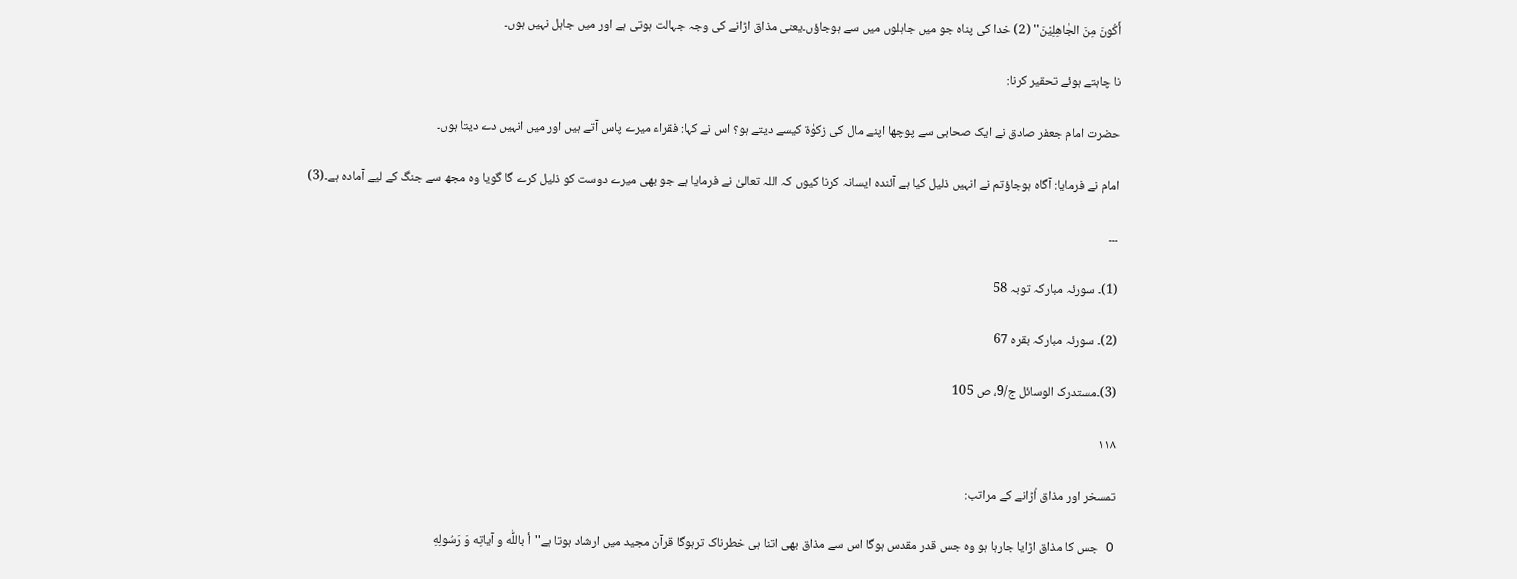أَکُونَ مِنَ الجٰاهِلِیْنَ'' (2) خدا کی پناہ جو میں جاہلوں میں سے ہوجاؤں۔یعنی مذاق اڑانے کی وجہ جہالت ہوتی ہے اور میں جاہل نہیں ہوں۔

نا چاہتے ہوئے تحقیر کرنا:

حضرت امام جعفر صادق نے ایک صحابی سے پوچھا اپنے مال کی زکوٰة کیسے دیتے ہو؟ اس نے کہا: فقراء میرے پاس آتے ہیں اور میں انہیں دے دیتا ہوں۔

امام نے فرمایا: آگاہ ہوجاؤتم نے انہیں ذلیل کیا ہے آئندہ ایسانہ کرنا کیوں کہ اللہ تعالیٰ نے فرمایا ہے جو بھی میرے دوست کو ذلیل کرے گا گویا وہ مجھ سے جنگ کے لیے آمادہ ہے۔(3)

۔۔۔

(1)۔ سورئہ مبارکہ توبہ 58

(2)۔ سورئہ مبارکہ بقرہ 67

(3)۔مستدرک الوسائل ج/9، ص 105

۱۱۸

تمسخر اور مذاق اُڑانے کے مراتب:

O جس کا مذاق اڑایا جارہا ہو وہ جس قدر مقدس ہوگا اس سے مذاق بھی اتنا ہی خطرناک ترہوگا قرآن مجید میں ارشاد ہوتا ہے''أ باللّٰه و آیاتِه وَ رَسُولِهِ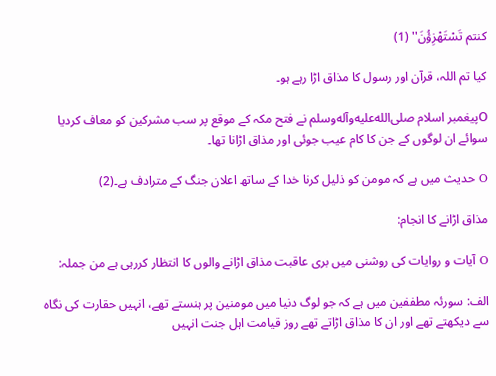کنتم تَسْتَهْزِؤُنَ'' (1)

کیا تم اللہ، قرآن اور رسول کا مذاق اڑا رہے ہو۔

Oپیغمبر اسلام صلى‌الله‌عليه‌وآله‌وسلم نے فتح مکہ کے موقع پر سب مشرکین کو معاف کردیا سوائے ان لوگوں کے جن کا کام عیب جوئی اور مذاق اڑانا تھا۔

O حدیث میں ہے کہ مومن کو ذلیل کرنا خدا کے ساتھ اعلان جنگ کے مترادف ہے۔(2)

مذاق اڑانے کا انجام:

O آیات و روایات کی روشنی میں بری عاقبت مذاق اڑانے والوں کا انتظار کررہی ہے من جملہ:

الف: سورئہ مطففین میں ہے کہ جو لوگ دنیا میں مومنین پر ہنستے تھے، انہیں حقارت کی نگاہ سے دیکھتے تھے اور ان کا مذاق اڑاتے تھے روز قیامت اہل جنت انہیں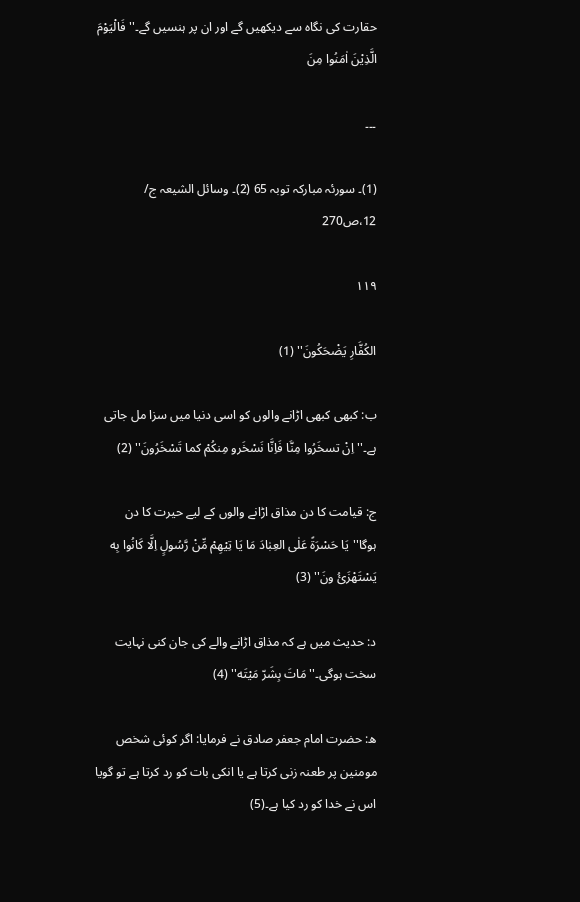حقارت کی نگاہ سے دیکھیں گے اور ان پر ہنسیں گے۔''فَالْیَوْمَ الَّذِیْنَ اٰمَنُوا مِنَ

۔۔۔

(1)۔ سورئہ مبارکہ توبہ 65 (2)۔ وسائل الشیعہ ج/ 12،ص270

۱۱۹

الکُفَّارِ یَضْحَکُونَ'' (1)

ب: کبھی کبھی اڑانے والوں کو اسی دنیا میں سزا مل جاتی ہے۔'' اِنْ تسخَرُوا مِنَّا فَاِنَّا نَسْخَرو مِنکُمْ کما تَسْخَرُونَ'' (2)

ج: قیامت کا دن مذاق اڑانے والوں کے لیے حیرت کا دن ہوگا''یَا حَسْرَةً عَلٰی العِبٰادَ مَا یَا تِیْهِمْ مِّنْ رَّسُولٍ اِلَّا کَانُوا بِه یَسْتَهْزَئُ ونَ'' (3)

د: حدیث میں ہے کہ مذاق اڑانے والے کی جان کنی نہایت سخت ہوگی۔''مَاتَ بِشَرّ مَیْتَه'' (4)

ھ: حضرت امام جعفر صادق نے فرمایا: اگر کوئی شخص مومنین پر طعنہ زنی کرتا ہے یا انکی بات کو رد کرتا ہے تو گویا اس نے خدا کو رد کیا ہے۔(5)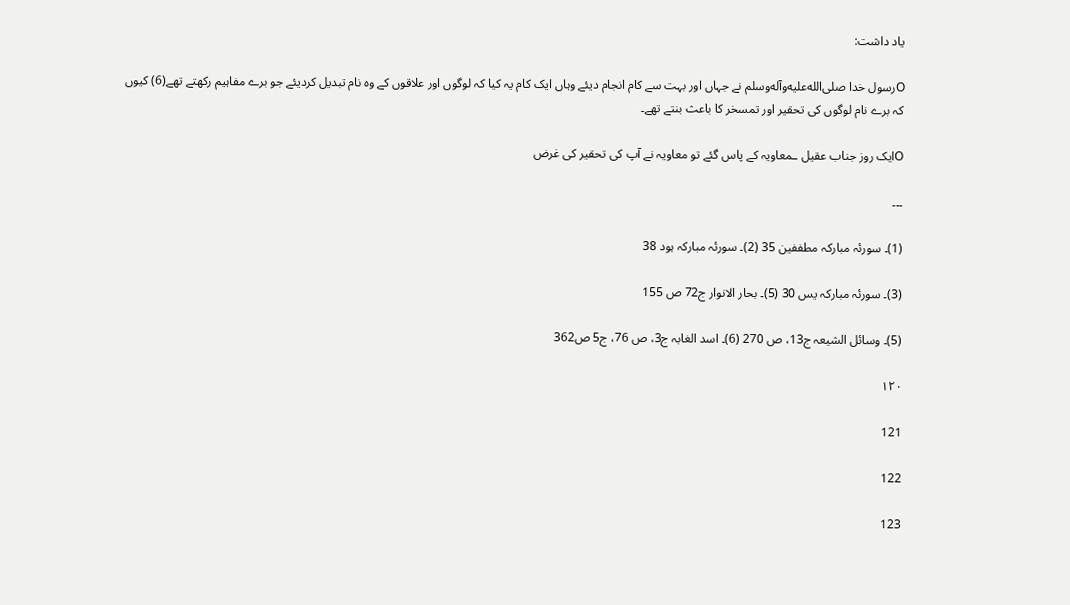یاد داشت:

Oرسول خدا صلى‌الله‌عليه‌وآله‌وسلم نے جہاں اور بہت سے کام انجام دیئے وہاں ایک کام یہ کیا کہ لوگوں اور علاقوں کے وہ نام تبدیل کردیئے جو برے مفاہیم رکھتے تھے(6) کیوں کہ برے نام لوگوں کی تحقیر اور تمسخر کا باعث بنتے تھے۔

Oایک روز جناب عقیل ـمعاویہ کے پاس گئے تو معاویہ نے آپ کی تحقیر کی غرض

۔۔۔

(1)۔ سورئہ مبارکہ مطففین 35 (2)۔ سورئہ مبارکہ ہود 38

(3)۔ سورئہ مبارکہ یس 30 (5)۔ بحار الانوار ج72 ص 155

(5)۔ وسائل الشیعہ ج13، ص 270 (6)۔ اسد الغابہ ج3، ص 76، ج5 ص362

۱۲۰

121

122

123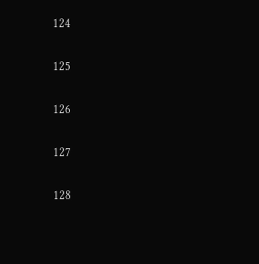124

125

126

127

128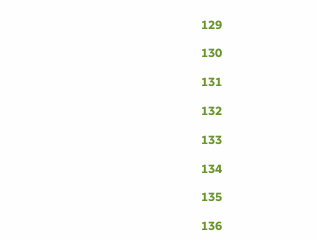129

130

131

132

133

134

135

136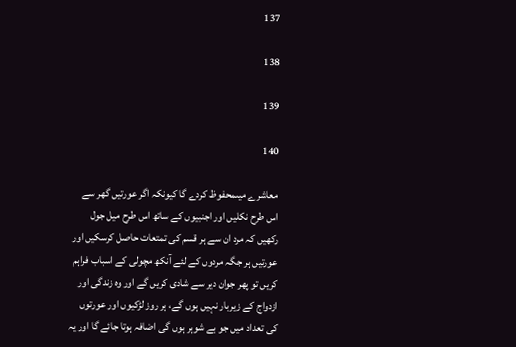137

138

139

140

معاشرے میںمحفوظ کردے گا کیونکہ اگر عورتیں گھر سے اس طرح نکلیں اور اجنبیوں کے ساتھ اس طرح میل جول رکھیں کہ مرد ان سے ہر قسم کی تمتعات حاصل کرسکیں اور عورتیں ہر جگہ مردوں کے لئے آنکھ مچولی کے اسباب فراہم کریں تو پھر جوان دیر سے شادی کریں گے اور وہ زندگی اور ازدواج کے زیربار نہیں ہوں گے، ہر روز لڑکیوں اور عورتوں کی تعداد میں جو بے شوہر ہوں گی اضافہ ہوتا جائے گا اور یہ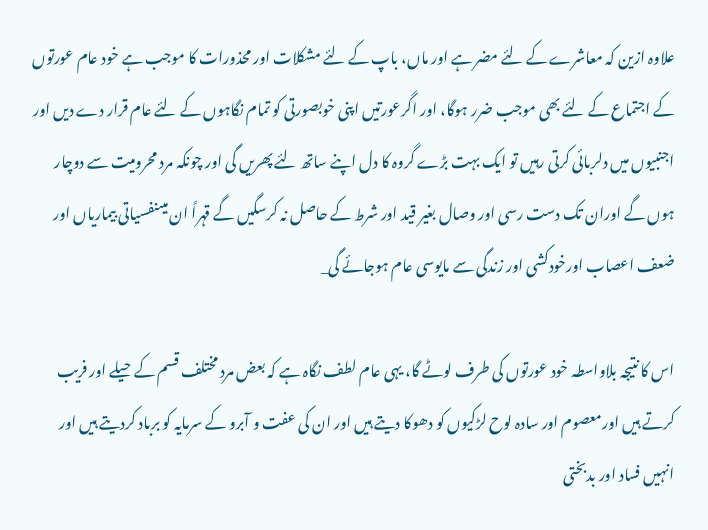علاوہ ازین کہ معاشرے کے لئے مضر ہے اور ماں، باپ کے لئے مشکلات اور محذورات کا موجب ہے خود عام عورتوں کے اجتماع کے لئے بھی موجب ضرر ہوگا، اور اگرعورتیں اپنی خوبصورتی کو تمام نگاہوں کے لئے عام قرار دے دیں اور اجنبیوں میں دلربائی کرتی رہیں تو ایک بہت بڑے گروہ کا دل اپنے ساتھ لئے پھریں گی اور چونکہ مرد محرومیت سے دوچار ہوں گے اوران تک دست رسی اور وصال بغیر قید اور شرط کے حاصل نہ کرسگیں گے قہراً ان میںنفسیاتی بیماریاں اور ضعف اعصاب اورخودکشی اور زندگی سے مایوسی عام ہوجائے گی_

اس کا نتیجہ بلاواسطہ خود عورتوں کی طرف لوٹے گا، یہی عام لطف نگاہ ہے کہ بعض مرد مختلف قسم کے حیلے اور فریب کرتے ہیں اورمعصوم اور سادہ لوح لڑکیوں کو دھوکا دیتے ہیں اور ان کی عفت و آبرو کے سرمایہ کو برباد کردیتے ہیں اور انہیں فساد اور بدبختی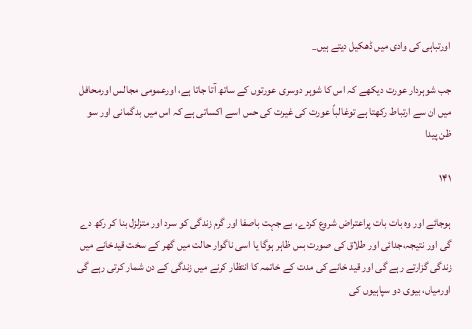اورتباہی کی وادی میں ڈھکیل دیتے ہیں_

جب شوہردار عورت دیکھے کہ اس کا شوہر دوسری عورتوں کے ساتھ آتا جاتا ہے، اورعمومی مجالس اورمحافل میں ان سے ارتباط رکھتا ہے توغالباً عورت کی غیرت کی حس اسے اکساتی ہے کہ اس میں بدگمانی اور سو ظن پیدا

۱۴۱

ہوجائے اور وہ بات بات پراعتراض شروع کردے، بے جہت باصفا اور گرم زندگی کو سرد اور متزلزل بنا کر رکھ دے گی اور نتیجہ،جدائی اور طلاق کی صورت بس ظاہر ہوگا یا اسی ناگوار حالت میں گھر کے سخت قیدخانے میں زندگی گزارتے رہے گی اور قید خانے کی مدت کے خاتمہ کا انتظار کرنے میں زندگی کے دن شمار کرتی رہے گی اورمیاں، بیوی دو سپاہیوں کی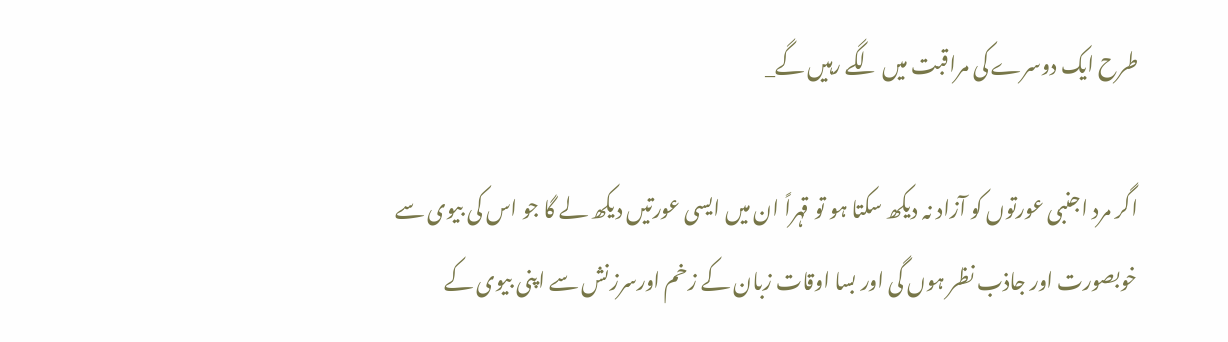طرح ایک دوسرے کی مراقبت میں لگے رہیں گے_

اگر مرد اجنبی عورتوں کو آزاد نہ دیکھ سکتا ہو تو قہراً ان میں ایسی عورتیں دیکھ لے گا جو اس کی بیوی سے خوبصورت اور جاذب نظر ہوں گی اور بسا اوقات زبان کے زخم اورسرزنش سے اپنی بیوی کے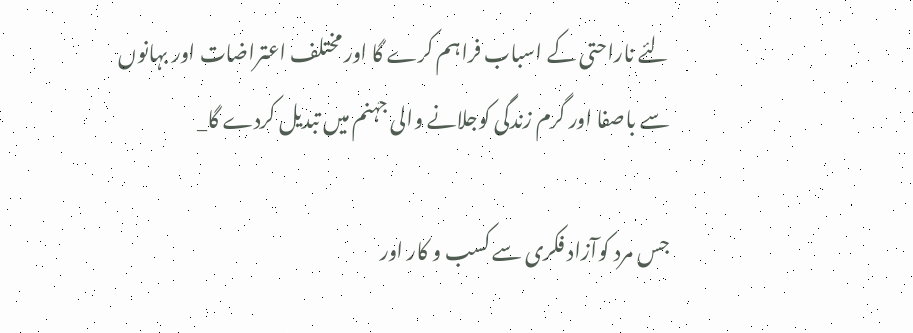لئے ناراحتی کے اسباب فراہم کرے گا اور مختلف اعتراضات اور بہانوں سے باصفا اور گرم زندگی کوجلانے والی جہنم میں تبدیل کردے گا_

جس مرد کوآزاد فکری سے کسب و کار اور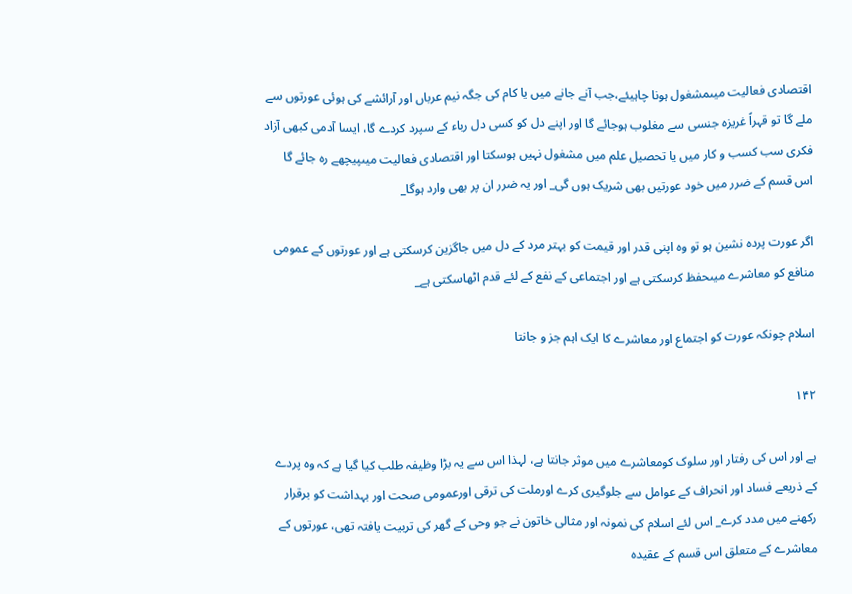اقتصادی فعالیت میںمشغول ہونا چاہیئے،جب آنے جانے میں یا کام کی جگہ نیم عرباں اور آرائشے کی ہوئی عورتوں سے ملے گا تو قہراً غریزہ جنسی سے مغلوب ہوجائے گا اور اپنے دل کو کسی دل رباء کے سپرد کردے گا، ایسا آدمی کبھی آزاد فکری سب کسب و کار میں یا تحصیل علم میں مشغول نہیں ہوسکتا اور اقتصادی فعالیت میںپیچھے رہ جائے گا اس قسم کے ضرر میں خود عورتیں بھی شریک ہوں گی_ اور یہ ضرر ان پر بھی وارد ہوگا_

اگر عورت پردہ نشین ہو تو وہ اپنی قدر اور قیمت کو بہتر مرد کے دل میں جاگزین کرسکتی ہے اور عورتوں کے عمومی منافع کو معاشرے میںحفظ کرسکتی ہے اور اجتماعی کے نفع کے لئے قدم اٹھاسکتی ہے_

اسلام چونکہ عورت کو اجتماع اور معاشرے کا ایک اہم جز و جانتا

۱۴۲

ہے اور اس کی رفتار اور سلوک کومعاشرے میں موثر جانتا ہے، لہذا اس سے یہ بڑا وظیفہ طلب کیا گیا ہے کہ وہ پردے کے ذریعے فساد اور انحراف کے عوامل سے جلوگیری کرے اورملت کی ترقی اورعمومی صحت اور بہداشت کو برقرار رکھنے میں مدد کرے_ اس لئے اسلام کی نمونہ اور مثالی خاتون نے جو وحی کے گھر کی تربیت یافتہ تھی، عورتوں کے معاشرے کے متعلق اس قسم کے عقیدہ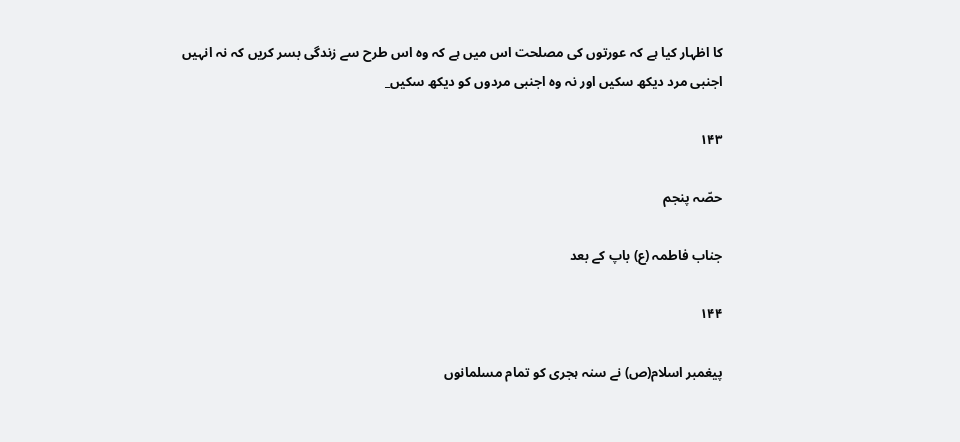کا اظہار کیا ہے کہ عورتوں کی مصلحت اس میں ہے کہ وہ اس طرح سے زندگی بسر کریں کہ نہ انہیں اجنبی مرد دیکھ سکیں اور نہ وہ اجنبی مردوں کو دیکھ سکیں_

۱۴۳

حصّہ پنجم

جناب فاطمہ (ع) باپ کے بعد

۱۴۴

پیغمبر اسلام(ص) نے سنہ ہجری کو تمام مسلمانوں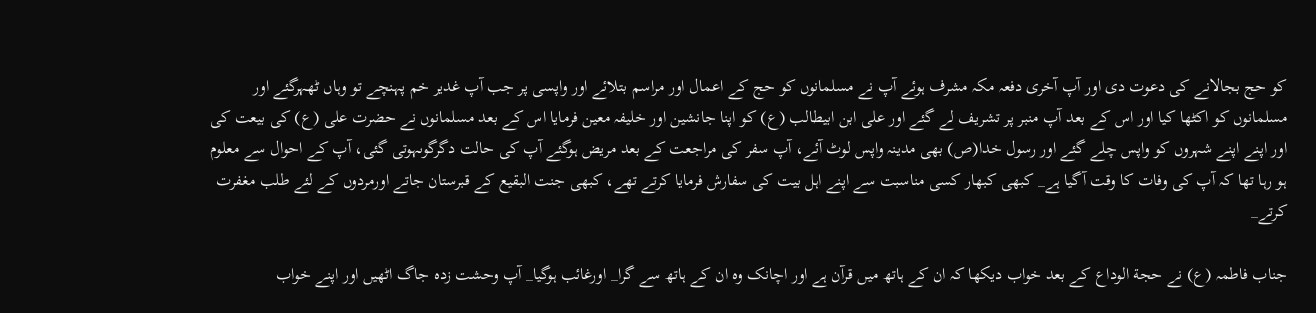کو حج بجالانے کی دعوت دی اور آپ آخری دفعہ مکہ مشرف ہوئے آپ نے مسلمانوں کو حج کے اعمال اور مراسم بتلائے اور واپسی پر جب آپ غدیر خم پہنچے تو وہاں ٹھہرگئے اور مسلمانوں کو اکٹھا کیا اور اس کے بعد آپ منبر پر تشریف لے گئے اور علی ابن ابیطالب (ع) کو اپنا جانشین اور خلیفہ معین فرمایا اس کے بعد مسلمانوں نے حضرت علی (ع) کی بیعت کی اور اپنے اپنے شہروں کو واپس چلے گئے اور رسول خدا(ص) بھی مدینہ واپس لوٹ آئے، آپ سفر کی مراجعت کے بعد مریض ہوگئے آپ کی حالت دگرگوںہوتی گئی، آپ کے احوال سے معلوم ہو رہا تھا کہ آپ کی وفات کا وقت آگیا ہے_ کبھی کبھار کسی مناسبت سے اپنے اہل بیت کی سفارش فرمایا کرتے تھے، کبھی جنت البقیع کے قبرستان جاتے اورمردوں کے لئے طلب مغفرت کرتے_

جناب فاطمہ (ع) نے حجة الوداع کے بعد خواب دیکھا کہ ان کے ہاتھ میں قرآن ہے اور اچانک وہ ان کے ہاتھ سے گرا_ اورغائب ہوگیا_ آپ وحشت زدہ جاگ اٹھیں اور اپنے خواب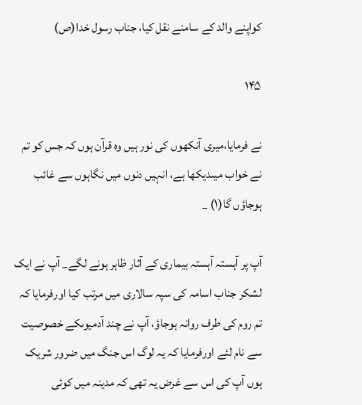کواپنے والد کے سامنے نقل کیا، جناب رسول خدا(ص)

۱۴۵

نے فرمایا،میری آنکھوں کی نور ہیں وہ قرآن ہوں کہ جس کو تم نے خواب میںدیکھا ہے، انہیں دنوں میں نگاہوں سے غائب ہوجاؤں گا(۱) _

آپ پر آہستہ آہستہ بیماری کے آثار ظاہر ہونے لگے_ آپ نے ایک لشکر جناب اسامہ کی سپہ سالاری میں مرتب کیا اورفرمایا کہ تم روم کی طرف روانہ ہوجاؤ، آپ نے چند آدمیوںکے خصوصیت سے نام لئے اورفرمایا کہ یہ لوگ اس جنگ میں ضرور شریک ہوں آپ کی اس سے غرض یہ تھی کہ مدینہ میں کوئی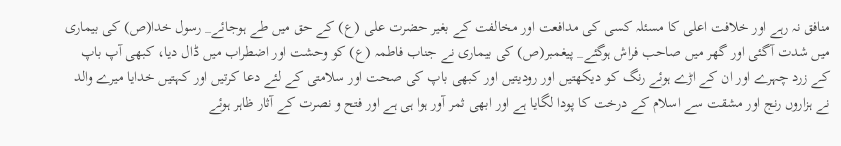منافق نہ رہے اور خلافت اعلی کا مسئلہ کسی کی مدافعت اور مخالفت کے بغیر حضرت علی (ع) کے حق میں طے ہوجائے_ رسول خدا(ص) کی بیماری میں شدت آگئی اور گھر میں صاحب فراش ہوگئے_ پیغمبر(ص) کی بیماری نے جناب فاطمہ (ع) کو وحشت اور اضطراب میں ڈال دیا، کبھی آپ باپ کے زرد چہرے اور ان کے اڑے ہوئے رنگ کو دیکھتیں اور رودیتیں اور کبھی باپ کی صحت اور سلامتی کے لئے دعا کرتیں اور کہتیں خدایا میرے والد نے ہزاروں رنج اور مشقت سے اسلام کے درخت کا پودا لگایا ہے اور ابھی ثمر آور ہوا ہی ہے اور فتح و نصرت کے آثار ظاہر ہوئے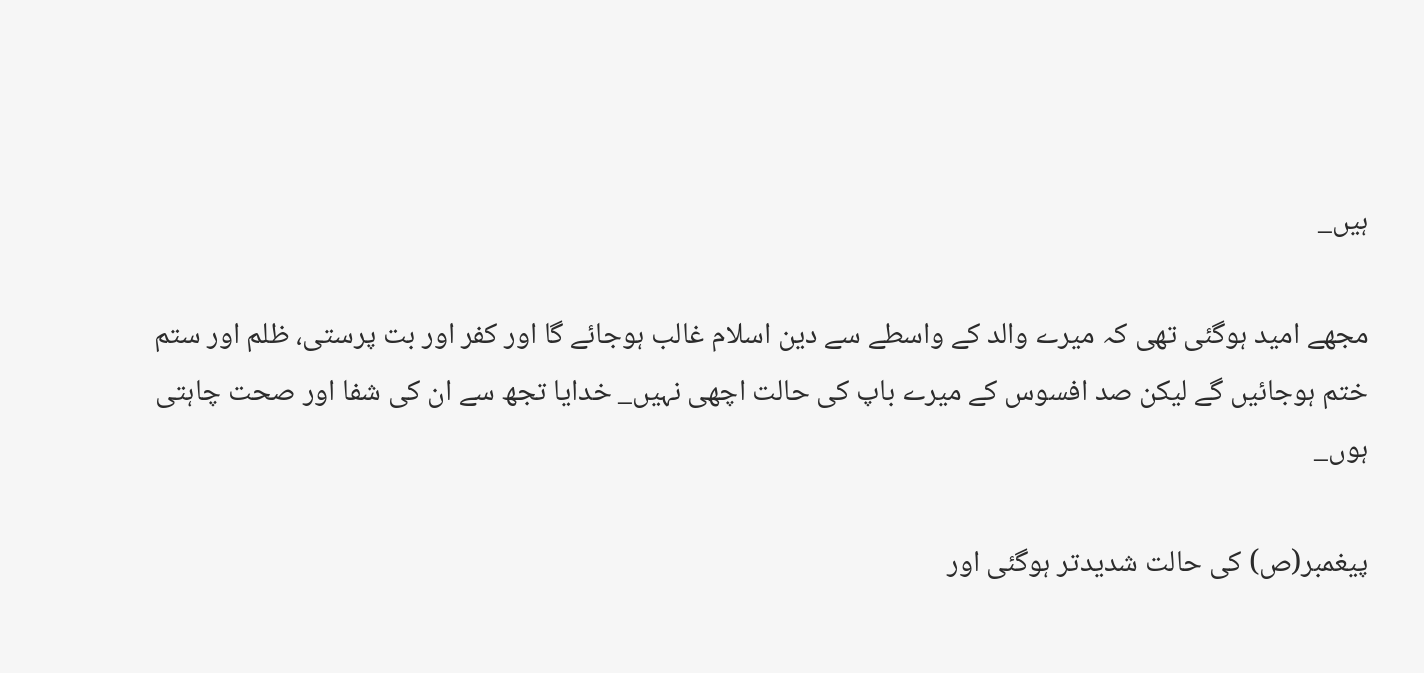ہیں_

مجھے امید ہوگئی تھی کہ میرے والد کے واسطے سے دین اسلام غالب ہوجائے گا اور کفر اور بت پرستی، ظلم اور ستم ختم ہوجائیں گے لیکن صد افسوس کے میرے باپ کی حالت اچھی نہیں_ خدایا تجھ سے ان کی شفا اور صحت چاہتی ہوں_

پیغمبر(ص) کی حالت شدیدتر ہوگئی اور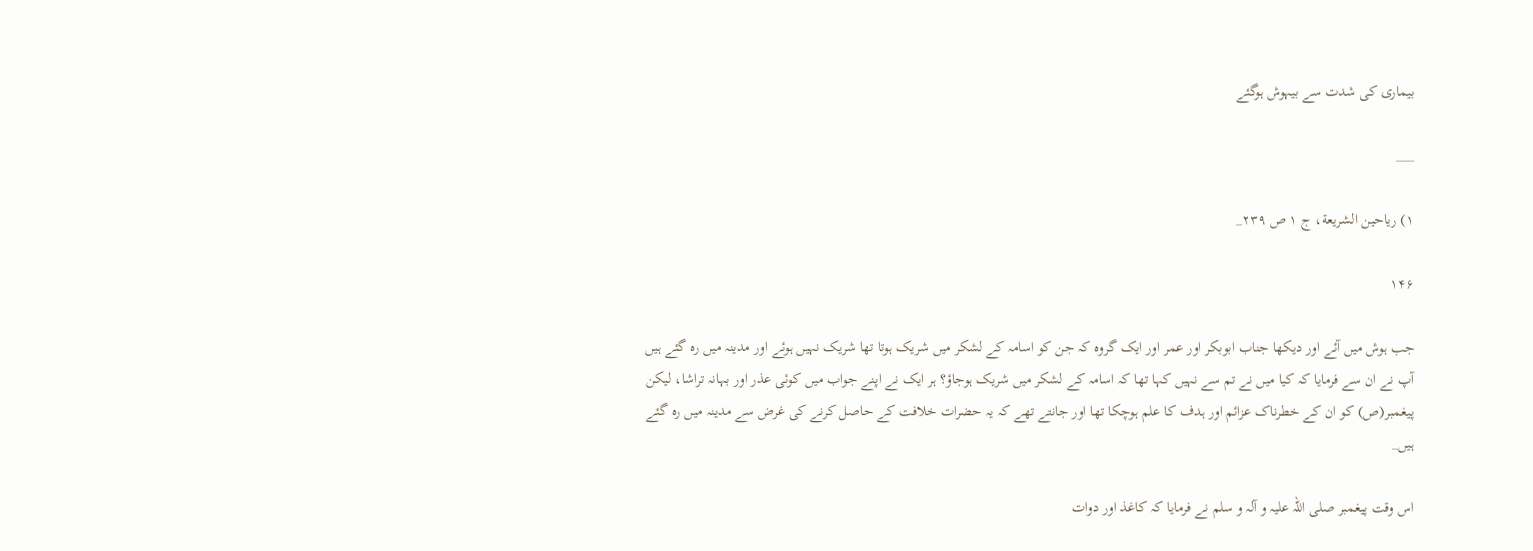بیماری کی شدت سے بیہوش ہوگئے

___

۱) ریاحین الشریعة، ج ۱ ص ۲۳۹_

۱۴۶

جب ہوش میں آئے اور دیکھا جناب ابوبکر اور عمر اور ایک گروہ کہ جن کو اسامہ کے لشکر میں شریک ہوتا تھا شریک نہیں ہوئے اور مدینہ میں رہ گئے ہیں آپ نے ان سے فرمایا کہ کیا میں نے تم سے نہیں کہا تھا کہ اسامہ کے لشکر میں شریک ہوجاؤ؟ ہر ایک نے اپنے جواب میں کوئی عذر اور بہانہ تراشا، لیکن پیغمبر(ص) کو ان کے خطرناک عزائم اور ہدف کا علم ہوچکا تھا اور جانتے تھے کہ یہ حضرات خلافت کے حاصل کرنے کی غرض سے مدینہ میں رہ گئے ہیں_

اس وقت پیغمبر صلی اللہ علیہ و آلہ و سلم نے فرمایا کہ کاغذ اور دوات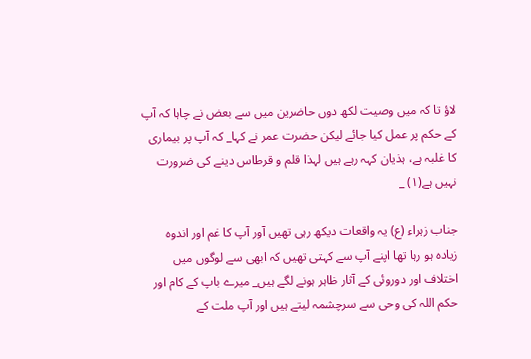لاؤ تا کہ میں وصیت لکھ دوں حاضرین میں سے بعض نے چاہا کہ آپ کے حکم پر عمل کیا جائے لیکن حضرت عمر نے کہا_ کہ آپ پر بیماری کا غلبہ ہے، ہذیان کہہ رہے ہیں لہذا قلم و قرطاس دینے کی ضرورت نہیں ہے(۱) _

جناب زہراء (ع) یہ واقعات دیکھ رہی تھیں آور آپ کا غم اور اندوہ زیادہ ہو رہا تھا اپنے آپ سے کہتی تھیں کہ ابھی سے لوگوں میں اختلاف اور دوروئی کے آثار ظاہر ہونے لگے ہیں_ میرے باپ کے کام اور حکم اللہ کی وحی سے سرچشمہ لیتے ہیں اور آپ ملت کے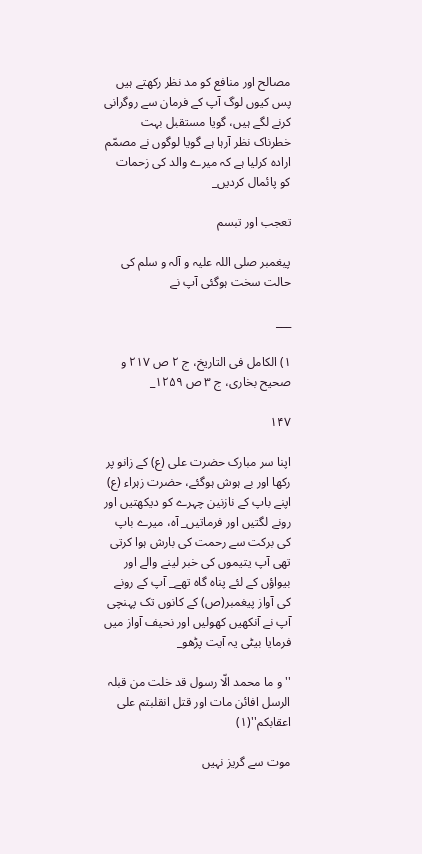مصالح اور منافع کو مد نظر رکھتے ہیں پس کیوں لوگ آپ کے فرمان سے روگرانی کرنے لگے ہیں، گویا مستقبل بہت خطرناک نظر آرہا ہے گویا لوگوں نے مصمّم ارادہ کرلیا ہے کہ میرے والد کی زحمات کو پائمال کردیں_

تعجب اور تبسم

پیغمبر صلی اللہ علیہ و آلہ و سلم کی حالت سخت ہوگئی آپ نے

___

۱) الکامل فی التاریخ، ج ۲ ص ۲۱۷ و صحیح بخاری، ج ۳ ص ۱۲۵۹_

۱۴۷

اپنا سر مبارک حضرت علی (ع) کے زانو پر رکھا اور بے ہوش ہوگئے، حضرت زہراء (ع) اپنے باپ کے نازنین چہرے کو دیکھتیں اور رونے لگتیں اور فرماتیں_ آہ، میرے باپ کی برکت سے رحمت کی بارش ہوا کرتی تھی آپ یتیموں کی خبر لینے والے اور بیواؤں کے لئے پناہ گاہ تھے_ آپ کے رونے کی آواز پیغمبر(ص) کے کانوں تک پہنچی آپ نے آنکھیں کھولیں اور نحیف آواز میں فرمایا بیٹی یہ آیت پڑھو_

''و ما محمد الّا رسول قد خلت من قبلہ الرسل افائن مات اور قتل انقلبتم علی اعقابکم''(۱)

موت سے گریز نہیں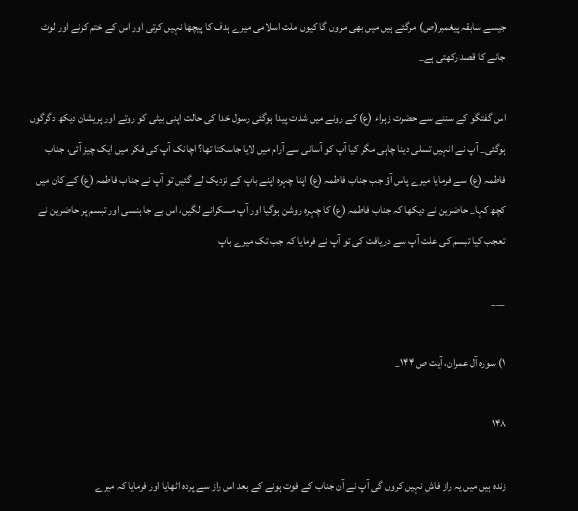جیسے سابقہ پیغمبر(ص) مرگئے ہیں میں بھی مروں گا کیوں ملت اسلامی میرے ہدف کا پیچھا نہیں کرتی اور اس کے ختم کرنے اور لوٹ جانے کا قصد رکھتی ہے_

اس گفتگو کے سننے سے حضرت زہراء (ع) کے رونے میں شدت پیدا ہوگئی رسول خدا کی حالت اپنی بیٹی کو روتے اور پریشان دیکھ دگرگوں ہوگئی_ آپ نے انہیں تسلی دینا چاہی مگر کیا آپ کو آسانی سے آرام میں لایا جاسکتا تھا؟ اچانک آپ کی فکر میں ایک چیز آئی، جناب فاطمہ (ع) سے فرمایا میرے پاس آؤ جب جناب فاطمہ (ع) اپنا چہرہ اپنے باپ کے نزدیک لے گئیں تو آپ نے جناب فاطمہ (ع) کے کان میں کچھ کہا_ حاضرین نے دیکھا کہ جناب فاطمہ (ع) کا چہرہ روشن ہوگیا اور آپ مسکرانے لگیں، اس بے جا ہنسی اور تبسم پر حاضرین نے تعجب کیا تبسم کی علت آپ سے دریافت کی تو آپ نے فرمایا کہ جب تک میرے باپ

___

۱) سورہ آل عمران، آیت ص ۱۴۴_

۱۴۸

زندہ ہیں میں یہ راز فاش نہیں کروں گی آپ نے آن جناب کے فوت ہونے کے بعد اس راز سے پردہ اٹھایا اور فرمایا کہ میرے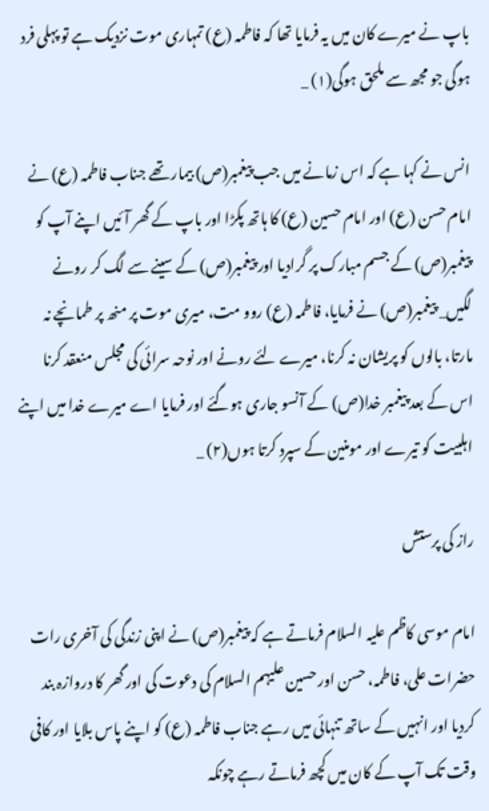باپ نے میرے کان میں یہ فرمایا تھا کہ فاطمہ (ع) تمہاری موت نزدیک ہے تو پہلی فرد ہوگی جو مجھ سے ملحق ہوگی(۱) _

انس نے کہا ہے کہ اس زمانے میں جب پیغمبر(ص) بیمار تھے جناب فاطمہ (ع) نے امام حسن (ع) اور امام حسین (ع) کا ہاتھ پکڑا اور باپ کے گھر آئیں اپنے آپ کو پیغمبر(ص) کے جسم مبارک پر گرادیا اور پیغمبر(ص) کے سینے سے لگ کر رونے لگیں_ پیغمبر(ص) نے فرمایا، فاطمہ (ع) روو مت، میری موت پر منھ پر طمانچے نہ مارتا، بالوں کو پریشان نہ کرنا، میرے لئے رونے اور نوحہ سرائی کی مجلس منعقد کرنا اس کے بعد پیغمبر خدا(ص) کے آنسو جاری ہوگئے اور فرمایا اے میرے خدا میں اپنے اہلبیت کو تیرے اور مومنین کے سپرد کرتا ہوں(۲) _

راز کی پرستش

امام موسی کاظم علیہ السلام فرماتے ہے کہ پیغمبر(ص) نے اپنی زندگی کی آخری رات حضرات علی، فاطمہ، حسن اور حسین علیہم السلام کی دعوت کی اور گھر کا دروازہ بند کردیا اور انہیں کے ساتھ تنہائی میں رہے جناب فاطمہ (ع) کو اپنے پاس بلایا اور کافی وقت تک آپ کے کان میں کچھ فرماتے رہے چونکہ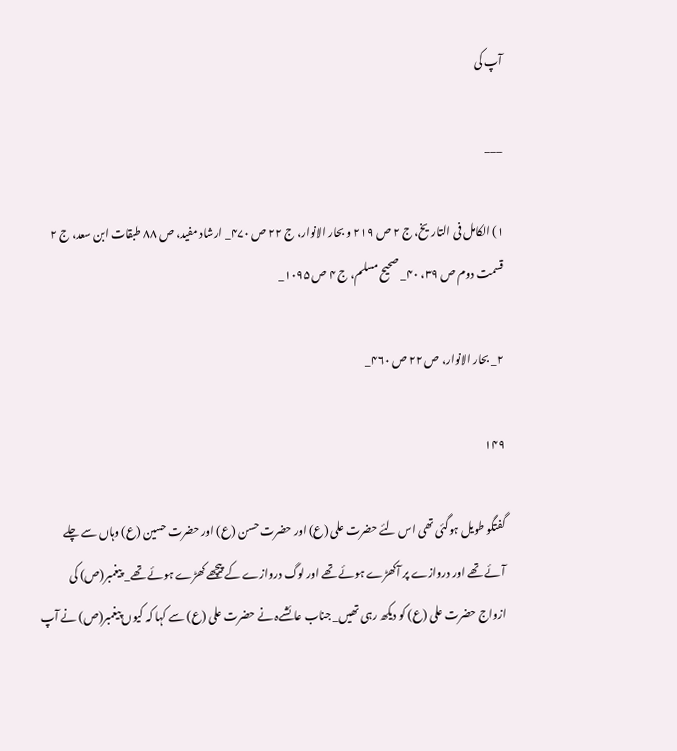آپ کی

___

۱) الکامل فی التاریخ، ج ۲ ص ۲۱۹ و بحار الانوار، ج ۲۲ ص ۴۷۰_ ارشاد مفید، ص ۸۸ طبقات ابن سعد، ج ۲ قسمت دوم ص ۳۹، ۴۰_ صحیح مسلم، ج ۴ ص ۱۰۹۵_

۲_ بحار الانوار، ص ۲۲ ص ۴۶۰_

۱۴۹

گفتگو طویل ہوگئی تھی اس لئے حضرت علی (ع) اور حضرت حسن (ع) اور حضرت حسین (ع) وہاں سے چلے آئے تھے اور دروازے پر آکھڑے ہوئے تھے اور لوگ دروازے کے پیچھے کھڑے ہوئے تھے_ پیغمبر(ص) کی ازواج حضرت علی (ع) کو دیکھ رہی تھیں_ جناب عائشےہ نے حضرت علی (ع) سے کہا کہ کیوں پیغمبر(ص) نے آپ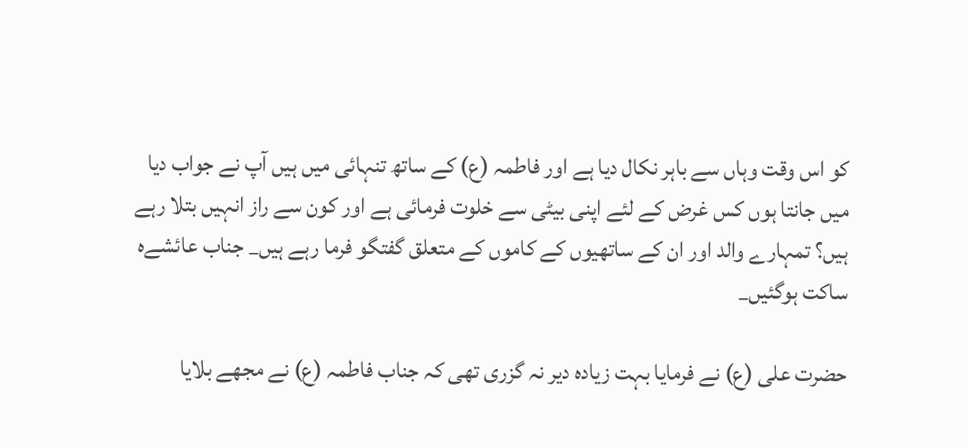کو اس وقت وہاں سے باہر نکال دیا ہے اور فاطمہ (ع) کے ساتھ تنہائی میں ہیں آپ نے جواب دیا میں جانتا ہوں کس غرض کے لئے اپنی بیٹی سے خلوت فرمائی ہے اور کون سے راز انہیں بتلا رہے ہیں؟ تمہارے والد اور ان کے ساتھیوں کے کاموں کے متعلق گفتگو فرما رہے ہیں_ جناب عائشےہ ساکت ہوگئیں_

حضرت علی (ع) نے فرمایا بہت زیادہ دیر نہ گزری تھی کہ جناب فاطمہ (ع) نے مجھے بلایا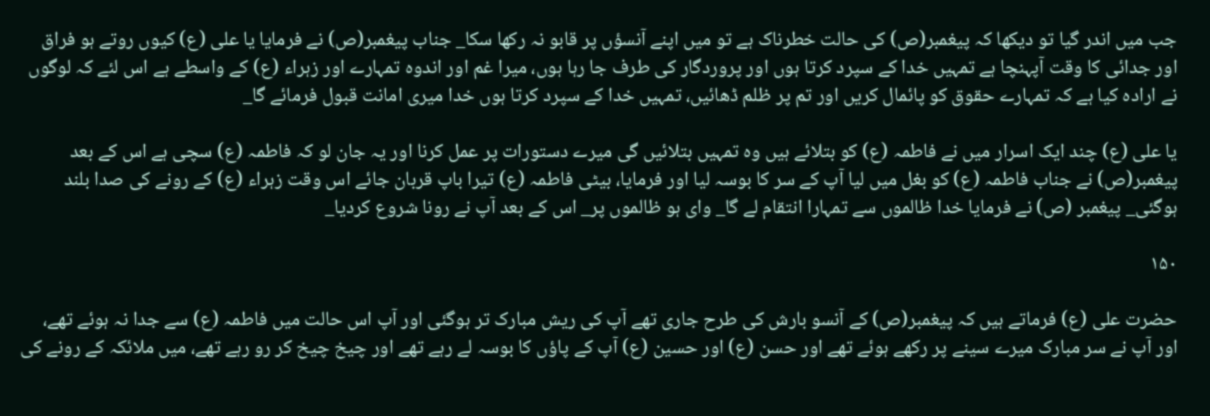جب میں اندر گیا تو دیکھا کہ پیغمبر(ص) کی حالت خطرناک ہے تو میں اپنے آنسؤں پر قابو نہ رکھا سکا_ جناب پیغمبر(ص) نے فرمایا یا علی (ع) کیوں روتے ہو فراق اور جدائی کا وقت آپہنچا ہے تمہیں خدا کے سپرد کرتا ہوں اور پروردگار کی طرف جا رہا ہوں، میرا غم اور اندوہ تمہارے اور زہراء (ع) کے واسطے ہے اس لئے کہ لوگوں نے ارادہ کیا ہے کہ تمہارے حقوق کو پائمال کریں اور تم پر ظلم ڈھائیں، تمہیں خدا کے سپرد کرتا ہوں خدا میری امانت قبول فرمائے گا_

یا علی (ع) چند ایک اسرار میں نے فاطمہ (ع) کو بتلائے ہیں وہ تمہیں بتلائیں گی میرے دستورات پر عمل کرنا اور یہ جان لو کہ فاطمہ (ع) سچی ہے اس کے بعد پیغمبر(ص) نے جناب فاطمہ (ع) کو بغل میں لیا آپ کے سر کا بوسہ لیا اور فرمایا، بیٹی فاطمہ (ع) تیرا باپ قربان جائے اس وقت زہراء (ع) کے رونے کی صدا بلند ہوگئی_ پیغمبر (ص) نے فرمایا خدا ظالموں سے تمہارا انتقام لے گا_ وای ہو ظالموں پر_ اس کے بعد آپ نے رونا شروع کردیا_

۱۵۰

حضرت علی (ع) فرماتے ہیں کہ پیغمبر(ص) کے آنسو بارش کی طرح جاری تھے آپ کی ریش مبارک تر ہوگئی اور آپ اس حالت میں فاطمہ (ع) سے جدا نہ ہوئے تھے، اور آپ نے سر مبارک میرے سینے پر رکھے ہوئے تھے اور حسن (ع) اور حسین (ع) آپ کے پاؤں کا بوسہ لے رہے تھے اور چیخ چیخ کر رو رہے تھے، میں ملائکہ کے رونے کی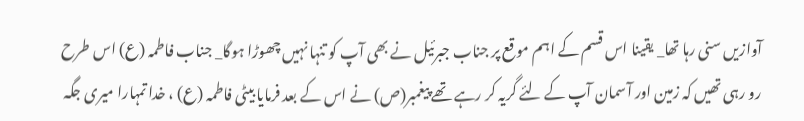آوازیں سنی رہا تھا_ یقینا اس قسم کے اہم موقع پر جناب جبرئیل نے بھی آپ کو تنہا نہیں چھوڑا ہوگا_ جناب فاطمہ (ع) اس طرح رو رہی تھیں کہ زمین اور آسمان آپ کے لئے گریہ کر رہے تھے پیغمبر(ص) نے اس کے بعد فرمایا بیٹی فاطمہ (ع) ، خدا تمہارا میری جگہ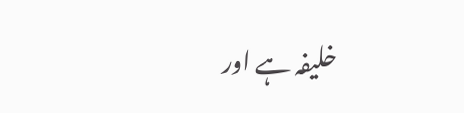خلیفہ ہے اور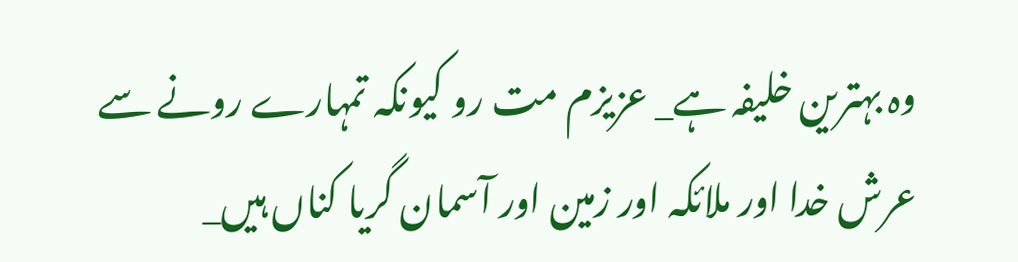وہ بہترین خلیفہ ہے_ عزیزم مت رو کیونکہ تمہارے رونے سے عرش خدا اور ملائکہ اور زمین اور آسمان گریا کناں ہیں_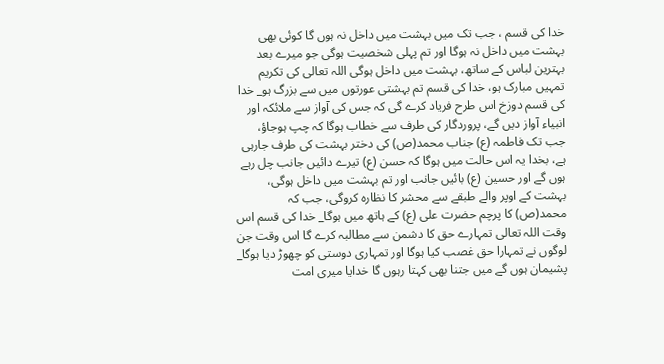خدا کی قسم ، جب تک میں بہشت میں داخل نہ ہوں گا کوئی بھی بہشت میں داخل نہ ہوگا اور تم پہلی شخصیت ہوگی جو میرے بعد بہترین لباس کے ساتھ، بہشت میں داخل ہوگی اللہ تعالی کی تکریم تمہیں مبارک ہو، خدا کی قسم تم بہشتی عورتوں میں سے بزرگ ہو_ خدا کی قسم دوزخ اس طرح فریاد کرے گی کہ جس کی آواز سے ملائکہ اور انبیاء آواز دیں گے، پروردگار کی طرف سے خطاب ہوگا کہ چپ ہوجاؤ، جب تک فاطمہ (ع) جناب محمد(ص) کی دختر بہشت کی طرف جارہی ہے، بخدا یہ اس حالت میں ہوگا کہ حسن (ع) تیرے دائیں جانب چل رہے ہوں گے اور حسین (ع) بائیں جانب اور تم بہشت میں داخل ہوگی، بہشت کے اوپر والے طبقے سے محشر کا نظارہ کروگی، جب کہ محمد(ص) کا پرچم حضرت علی (ع) کے ہاتھ میں ہوگا_ خدا کی قسم اس وقت اللہ تعالی تمہارے حق کا دشمن سے مطالبہ کرے گا اس وقت جن لوگوں نے تمہارا حق غصب کیا ہوگا اور تمہاری دوستی کو چھوڑ دیا ہوگا_ پشیمان ہوں گے میں جتنا بھی کہتا رہوں گا خدایا میری امت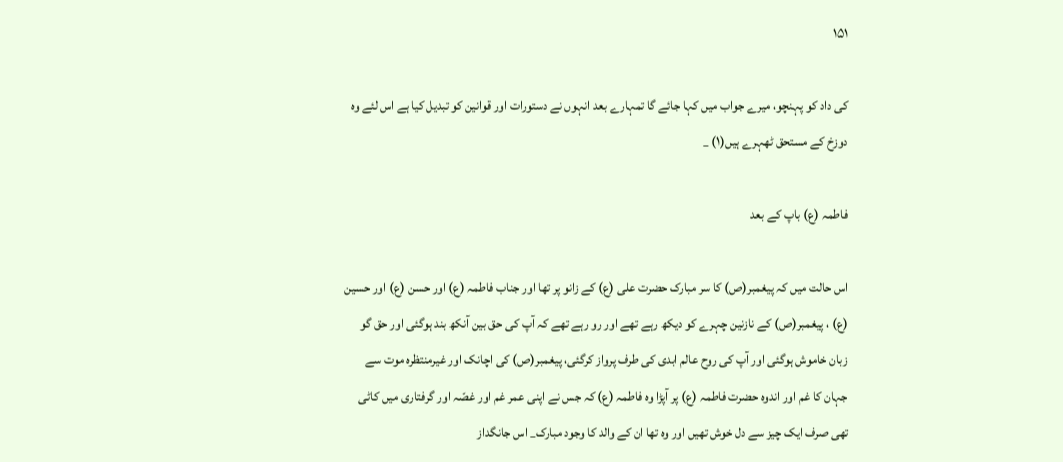۱۵۱

کی داد کو پہنچو، میرے جواب میں کہا جائے گا تمہارے بعد انہوں نے دستورات اور قوانین کو تبدیل کیا ہے اس لئے وہ دوزخ کے مستحق ٹھہرے ہیں(۱) _

فاطمہ (ع) باپ کے بعد

اس حالت میں کہ پیغمبر(ص) کا سر مبارک حضرت علی (ع) کے زانو پر تھا اور جناب فاطمہ (ع) اور حسن (ع) اور حسین (ع) ، پیغمبر(ص) کے نازنین چہرے کو دیکھ رہے تھے اور رو رہے تھے کہ آپ کی حق بین آنکھ بند ہوگئی اور حق گو زبان خاموش ہوگئی اور آپ کی روح عالم ابدی کی طرف پرواز کرگئی، پیغمبر(ص) کی اچانک اور غیرمنتظرہ موت سے جہان کا غم اور اندوہ حضرت فاطمہ (ع) پر آپڑا وہ فاطمہ (ع) کہ جس نے اپنی عمر غم اور غصّہ اور گرفتاری میں کاٹی تھی صرف ایک چیز سے دل خوش تھیں اور وہ تھا ان کے والد کا وجود مبارک_ اس جانگداز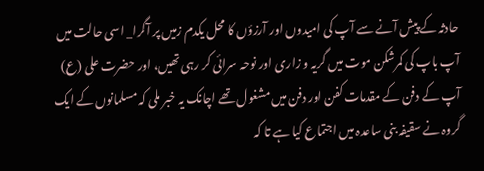حادثہ کے پیش آنے سے آپ کی امیدوں اور آرزؤں کا محل یکدم زمیں پر آگرا_ اسی حالت میں آپ باپ کی کمرشکن موت میں گریہ و زاری اور نوحہ سرائی کر رہی تھیں، اور حضرت علی (ع) آپ کے دفن کے مقدمات کفن اور دفن میں مشغول تھے اچانک یہ خبر ملی کہ مسلمانوں کے ایک گروہ نے سقیفہ بنی ساعدہ میں اجتماع کیا ہے تا کہ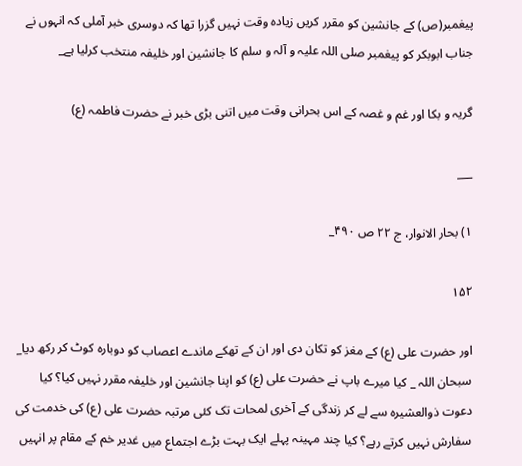پیغمبر(ص) کے جانشین کو مقرر کریں زیادہ وقت نہیں گزرا تھا کہ دوسری خبر آملی کہ انہوں نے جناب ابوبکر کو پیغمبر صلی اللہ علیہ و آلہ و سلم کا جانشین اور خلیفہ منتخب کرلیا ہے_

گریہ و بکا اور غم و غصہ کے اس بحرانی وقت میں اتنی بڑی خبر نے حضرت فاطمہ (ع)

___

۱) بحار الانوار، ج ۲۲ ص ۴۹۰_

۱۵۲

اور حضرت علی (ع) کے مغز کو تکان دی اور ان کے تھکے ماندے اعصاب کو دوبارہ کوٹ کر رکھ دیا_ سبحان اللہ _ کیا میرے باپ نے حضرت علی (ع) کو اپنا جانشین اور خلیفہ مقرر نہیں کیا؟ کیا دعوت ذوالعشیرہ سے لے کر زندگی کے آخری لمحات تک کئی مرتبہ حضرت علی (ع) کی خدمت کی سفارش نہیں کرتے رہے؟ کیا چند مہینہ پہلے ایک بہت بڑے اجتماع میں غدیر خم کے مقام پر انہیں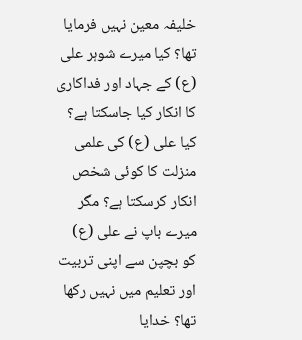خلیفہ معین نہیں فرمایا تھا؟ کیا میرے شوہر علی (ع) کے جہاد اور فداکاری کا انکار کیا جاسکتا ہے؟ کیا علی (ع) کی علمی منزلت کا کوئی شخص انکار کرسکتا ہے؟ مگر میرے باپ نے علی (ع) کو بچپن سے اپنی تربیت اور تعلیم میں نہیں رکھا تھا؟ خدایا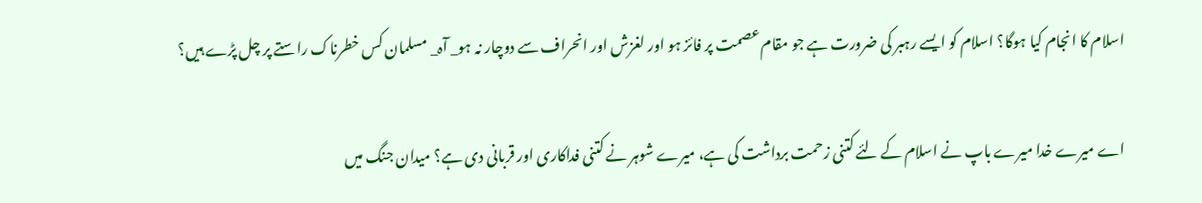اسلام کا انجام کیا ہوگا؟ اسلام کو ایسے رہبر کی ضرورت ہے جو مقام عصمت پر فائز ہو اور لغزش اور انحراف سے دوچار نہ ہو_ آہ_ مسلمان کس خطرناک راستے پر چل پڑے ہیں؟

اے میرے خدا میرے باپ نے اسلام کے لئے کتنی زحمت برداشت کی ہے، میرے شوہر نے کتنی فداکاری اور قربانی دی ہے؟ میدان جنگ میں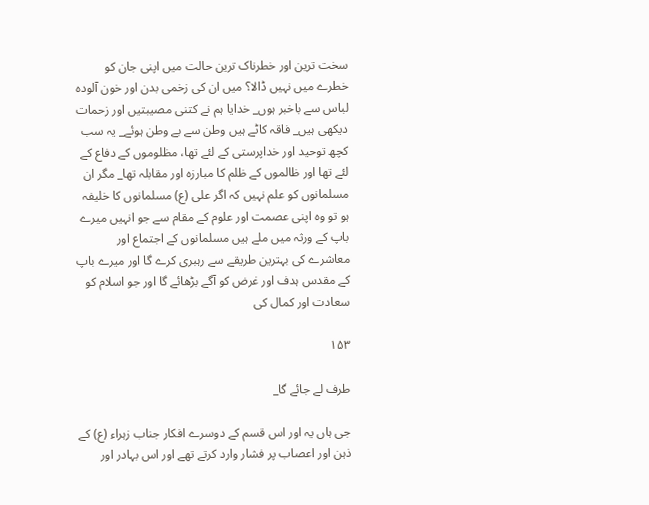سخت ترین اور خطرناک ترین حالت میں اپنی جان کو خطرے میں نہیں ڈالا؟ میں ان کی زخمی بدن اور خون آلودہ لباس سے باخبر ہوں_ خدایا ہم نے کتنی مصیبتیں اور زحمات دیکھی ہیں_ فاقہ کاٹے ہیں وطن سے بے وطن ہوئے_ یہ سب کچھ توحید اور خداپرستی کے لئے تھا، مظلوموں کے دفاع کے لئے تھا اور ظالموں کے ظلم کا مبارزہ اور مقابلہ تھا_ مگر ان مسلمانوں کو علم نہیں کہ اگر علی (ع) مسلمانوں کا خلیفہ ہو تو وہ اپنی عصمت اور علوم کے مقام سے جو انہیں میرے باپ کے ورثہ میں ملے ہیں مسلمانوں کے اجتماع اور معاشرے کی بہترین طریقے سے رہبری کرے گا اور میرے باپ کے مقدس ہدف اور غرض کو آگے بڑھائے گا اور جو اسلام کو سعادت اور کمال کی

۱۵۳

طرف لے جائے گا_

جی ہاں یہ اور اس قسم کے دوسرے افکار جناب زہراء (ع) کے ذہن اور اعصاب پر فشار وارد کرتے تھے اور اس بہادر اور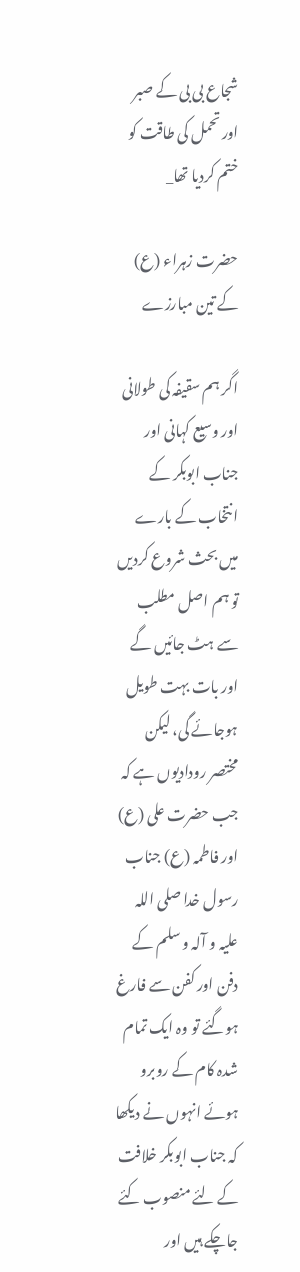شجاع بی بی کے صبر اور تحمل کی طاقت کو ختم کردیا تھا_

حضرت زہراء (ع) کے تین مبارزے

اگر ہم سقیفہ کی طولانی اور وسیع کہانی اور جناب ابوبکر کے انتخاب کے بارے میں بحث شروع کردیں تو ہم اصل مطلب سے ہٹ جائیں گے اور بات بہت طویل ہوجائے گی، لیکن مختصر رودادیوں ہے کہ جب حضرت علی (ع) اور فاطمہ (ع) جناب رسول خدا صلی اللہ علیہ و آلہ و سلم کے دفن اور کفن سے فارغ ہوگئے تو وہ ایک تمام شدہ کام کے روبرو ہوئے انہوں نے دیکھا کہ جناب ابوبکر خلافت کے لئے منصوب کئے جاچکے ہیں اور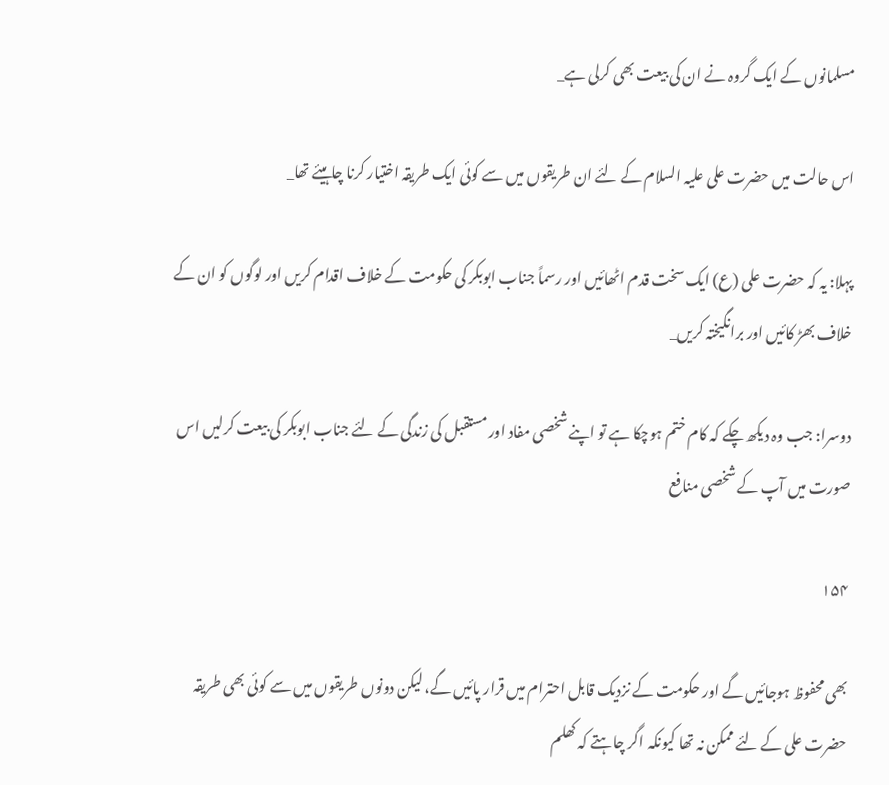مسلمانوں کے ایک گروہ نے ان کی بیعت بھی کرلی ہے_

اس حالت میں حضرت علی علیہ السلام کے لئے ان طریقوں میں سے کوئی ایک طریقہ اختیار کرنا چاہیئے تھا_

پہلا: یہ کہ حضرت علی (ع) ایک سخت قدم اٹھائیں اور رسماً جناب ابوبکر کی حکومت کے خلاف اقدام کریں اور لوگوں کو ان کے خلاف بھڑ کائیں اور برانگیختہ کریں_

دوسرا: جب وہ دیکھ چکے کہ کام ختم ہوچکا ہے تو اپنے شخصی مفاد اور مستقبل کی زندگی کے لئے جناب ابوبکر کی بیعت کرلیں اس صورت میں آپ کے شخصی منافع

۱۵۴

بھی محفوظ ہوجائیں گے اور حکومت کے نزدیک قابل احترام میں قرار پائیں گے، لیکن دونوں طریقوں میں سے کوئی بھی طریقہ حضرت علی کے لئے ممکن نہ تھا کیونکہ اگر چاہتے کہ کھلم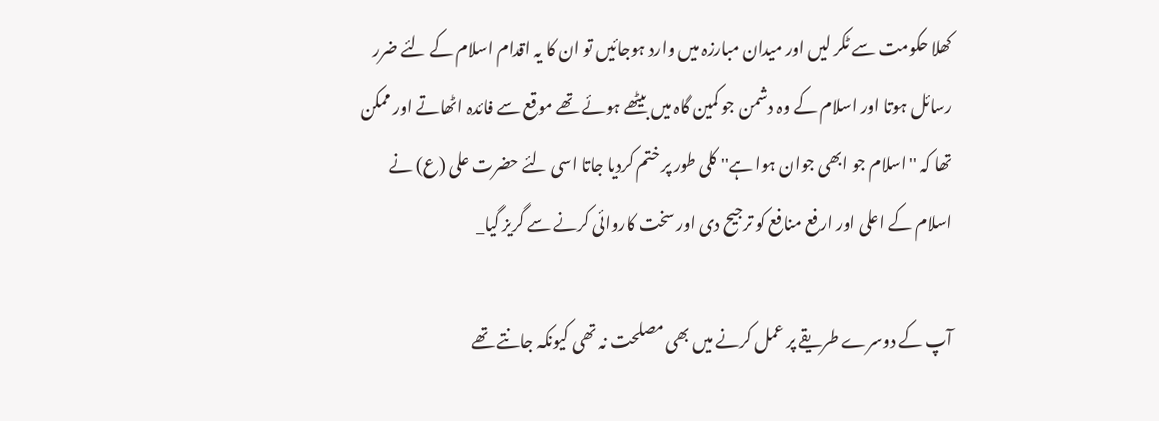کھلا حکومت سے ٹکر لیں اور میدان مبارزہ میں وارد ہوجائیں تو ان کا یہ اقدام اسلام کے لئے ضرر رسائل ہوتا اور اسلام کے وہ دشمن جو کمین گاہ میں بیٹھے ہوئے تھے موقع سے فائدہ اٹھاتے اور ممکن تھا کہ ''اسلام جو ابھی جوان ہوا ہے'' کلی طور پر ختم کردیا جاتا اسی لئے حضرت علی (ع) نے اسلام کے اعلی اور ارفع منافع کو ترجیح دی اور سخت کاروائی کرنے سے گریز گیا_

آپ کے دوسرے طریقے پر عمل کرنے میں بھی مصلحت نہ تھی کیونکہ جانتے تھے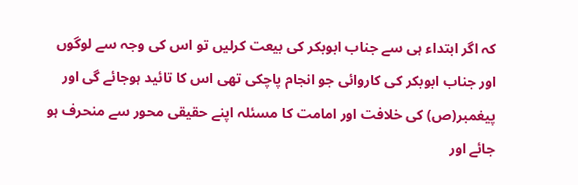کہ اگر ابتداء ہی سے جناب ابوبکر کی بیعت کرلیں تو اس کی وجہ سے لوگوں اور جناب ابوبکر کی کاروائی جو انجام پاچکی تھی اس کا تائید ہوجائے گی اور پیغمبر(ص) کی خلافت اور امامت کا مسئلہ اپنے حقیقی محور سے منحرف ہو جائے اور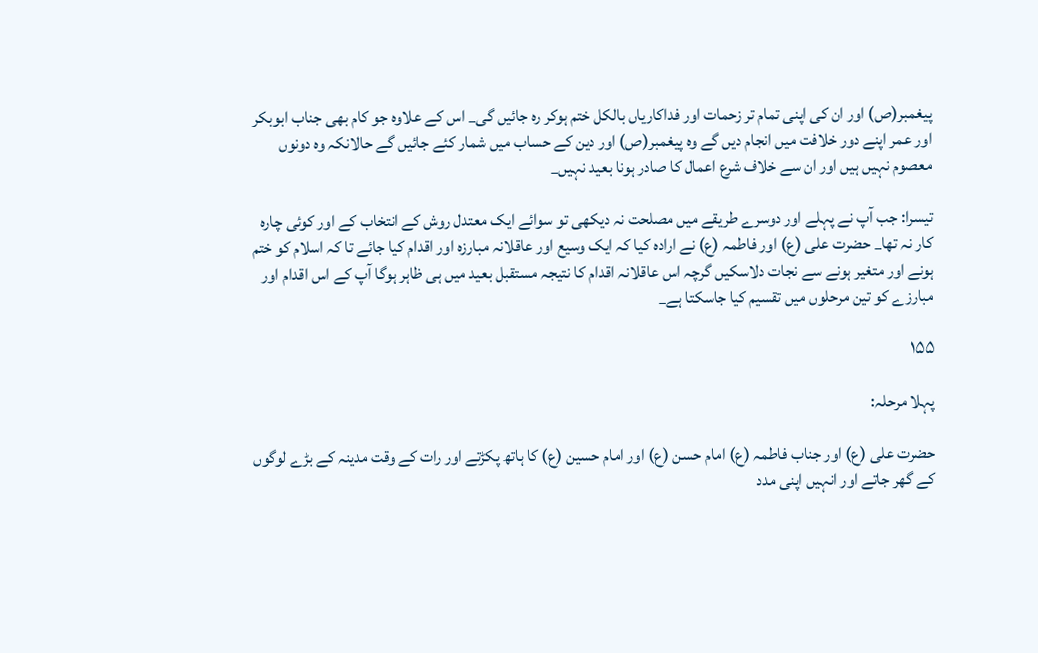پیغمبر(ص) اور ان کی اپنی تمام تر زحمات اور فداکاریاں بالکل ختم ہوکر رہ جائیں گی_ اس کے علاوہ جو کام بھی جناب ابوبکر اور عمر اپنے دور خلافت میں انجام دیں گے وہ پیغمبر(ص) اور دین کے حساب میں شمار کئے جائیں گے حالانکہ وہ دونوں معصوم نہیں ہیں اور ان سے خلاف شرع اعمال کا صادر ہونا بعید نہیں_

تیسرا: جب آپ نے پہلے اور دوسرے طریقے میں مصلحت نہ دیکھی تو سوائے ایک معتدل روش کے انتخاب کے اور کوئی چارہ کار نہ تھا_ حضرت علی (ع) اور فاطمہ (ع) نے ارادہ کیا کہ ایک وسیع اور عاقلانہ مبارزہ اور اقدام کیا جائے تا کہ اسلام کو ختم ہونے اور متغیر ہونے سے نجات دلاسکیں گرچہ اس عاقلانہ اقدام کا نتیجہ مستقبل بعید میں ہی ظاہر ہوگا آپ کے اس اقدام اور مبارزے کو تین مرحلوں میں تقسیم کیا جاسکتا ہے_

۱۵۵

پہلا مرحلہ:

حضرت علی (ع) اور جناب فاطمہ (ع) امام حسن (ع) اور امام حسین (ع) کا ہاتھ پکڑتے اور رات کے وقت مدینہ کے بڑے لوگوں کے گھر جاتے اور انہیں اپنی مدد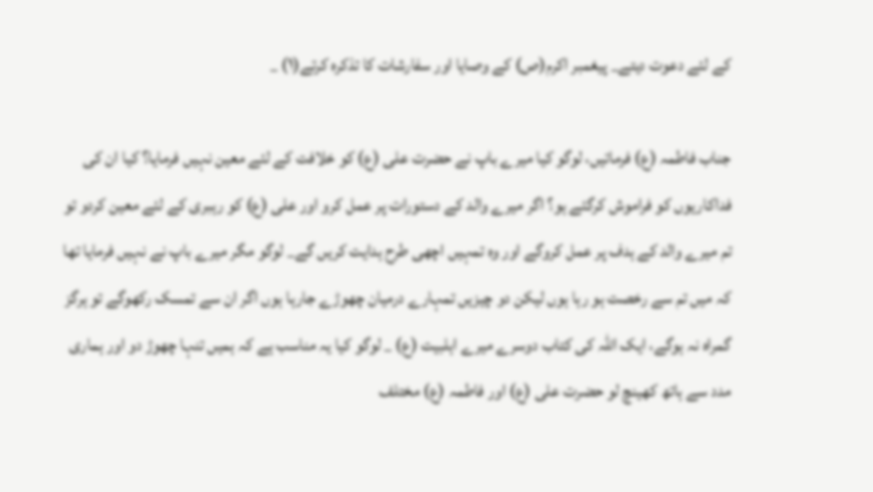کے لئے دعوت دیتے_ پیغمبر اکرم(ص) کے وصایا اور سفارشات کا تذکرہ کرتے(۱) _

جناب فاطمہ (ع) فرماتیں، لوگو کیا میرے باپ نے حضرت علی (ع) کو خلافت کے لئے معین نہیں فرمایا؟ کیا ان کی فداکاریوں کو فراموش کرگئے ہو؟ اگر میرے والد کے دستورات پر عمل کرو اور علی (ع) کو رہبری کے لئے معین کردو تو تم میرے والد کے ہدف پر عمل کروگے اور وہ تمہیں اچھی طرح ہدایت کریں گے_ لوگو مگر میرے باپ نے نہیں فرمایا تھا کہ میں تم سے رخصت ہو رہا ہوں لیکن دو چیزیں تمہارے درمیان چھوڑے جارہا ہوں اگر ان سے تمسک رکھوگے تو ہرگز گمراہ نہ ہوگے، ایک اللہ کی کتاب دوسرے میرے اہلبیت (ع) _ لوگو کیا یہ مناسب ہے کہ ہمیں تنہا چھوڑ دو اور ہماری مدد سے ہاتھ کھینچ لو حضرت علی (ع) اور فاطمہ (ع) مختلف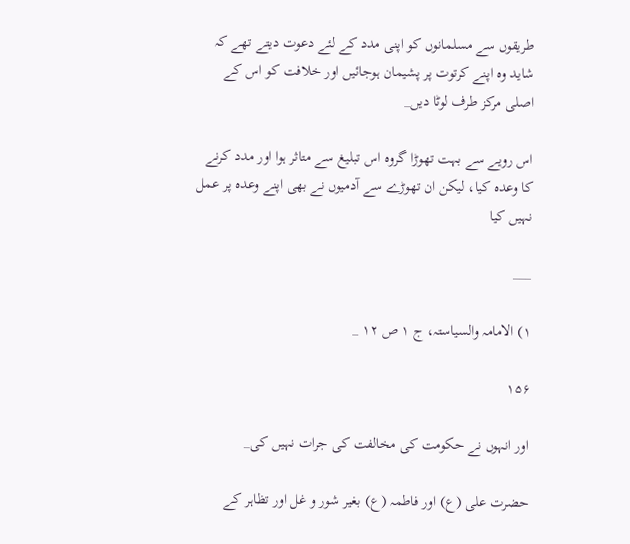طریقوں سے مسلمانوں کو اپنی مدد کے لئے دعوت دیتے تھے کہ شاید وہ اپنے کرتوت پر پشیمان ہوجائیں اور خلافت کو اس کے اصلی مرکز طرف لوٹا دیں_

اس رویے سے بہت تھوڑا گروہ اس تبلیغ سے متاثر ہوا اور مدد کرنے کا وعدہ کیا، لیکن ان تھوڑے سے آدمیوں نے بھی اپنے وعدہ پر عمل نہیں کیا

___

۱) الامامہ والسیاستہ، ج ۱ ص ۱۲ _

۱۵۶

اور انہوں نے حکومت کی مخالفت کی جرات نہیں کی_

حضرت علی (ع) اور فاطمہ (ع) بغیر شور و غل اور تظاہر کے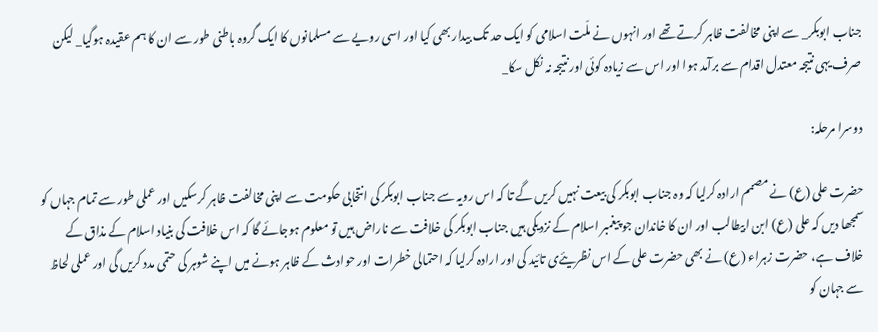جناب ابوبکر_ سے اپنی مخالفت ظاہر کرتے تھے اور انہوں نے ملّت اسلامی کو ایک حد تک بیدار بھی کیا اور اسی رویے سے مسلمانوں کا ایک گروہ باطنی طور سے ان کا ہم عقیدہ ہوگیا_ لیکن صرف یہی نتیجہ معتدل اقدام سے برآمد ہوا اور اس سے زیادہ کوئی اور نتیجہ نہ نکل سکا_

دوسرا مرحلہ:

حضرت علی (ع) نے مصمم ارادہ کرلیا کہ وہ جناب ابوبکر کی بیعت نہیں کریں گے تا کہ اس رویہ سے جناب ابوبکر کی انتخابی حکومت سے اپنی مخالفت ظاہر کرسکیں اور عملی طور سے تمام جہاں کو سمجھا دیں کہ علی (ع) ابن ابیطالب اور ان کا خاندان جو پیغمبر اسلام کے نزدیکی ہیں جناب ابوبکر کی خلافت سے ناراض ہیں تو معلوم ہوجائے گا کہ اس خلافت کی بنیاد اسلام کے مذاق کے خلاف ہے، حضرت زہراء (ع) نے بھی حضرت علی کے اس نظریئےی تائید کی اور ارادہ کرلیا کہ احتمالی خطرات اور حوادث کے ظاہر ہونے میں اپنے شوہر کی حتمی مدد کریں گی اور عملی لحاظ سے جہان کو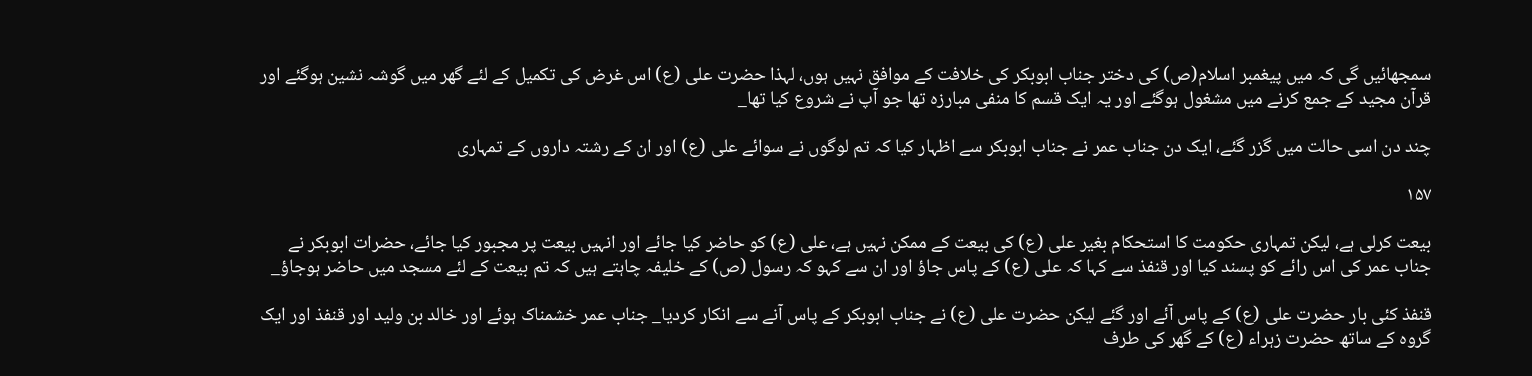سمجھائیں گی کہ میں پیغمبر اسلام(ص) کی دختر جناب ابوبکر کی خلافت کے موافق نہیں ہوں، لہذا حضرت علی (ع) اس غرض کی تکمیل کے لئے گھر میں گوشہ نشین ہوگئے اور قرآن مجید کے جمع کرنے میں مشغول ہوگئے اور یہ ایک قسم کا منفی مبارزہ تھا جو آپ نے شروع کیا تھا_

چند دن اسی حالت میں گزر گئے، ایک دن جناب عمر نے جناب ابوبکر سے اظہار کیا کہ تم لوگوں نے سوائے علی (ع) اور ان کے رشتہ داروں کے تمہاری

۱۵۷

بیعت کرلی ہے، لیکن تمہاری حکومت کا استحکام بغیر علی (ع) کی بیعت کے ممکن نہیں ہے، علی (ع) کو حاضر کیا جائے اور انہیں بیعت پر مجبور کیا جائے، حضرات ابوبکر نے جناب عمر کی اس رائے کو پسند کیا اور قنفذ سے کہا کہ علی (ع) کے پاس جاؤ اور ان سے کہو کہ رسول (ص) کے خلیفہ چاہتے ہیں کہ تم بیعت کے لئے مسجد میں حاضر ہوجاؤ_

قنفذ کئی بار حضرت علی (ع) کے پاس آئے اور گئے لیکن حضرت علی (ع) نے جناب ابوبکر کے پاس آنے سے انکار کردیا_ جناب عمر خشمناک ہوئے اور خالد بن ولید اور قنفذ اور ایک گروہ کے ساتھ حضرت زہراء (ع) کے گھر کی طرف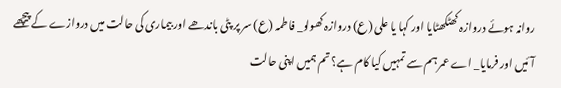روانہ ہوئے دروازہ کھٹکھٹایا اور کہا یا علی (ع) دروازہ کھولو_ فاطمہ (ع) سر پر پٹی باندھے اور بیماری کی حالت میں دروازے کے پیچھے آئیں اور فرمایا_ اے عمر ہم سے تمہیں کیا کام ہے؟ تم ہمیں اپنی حالت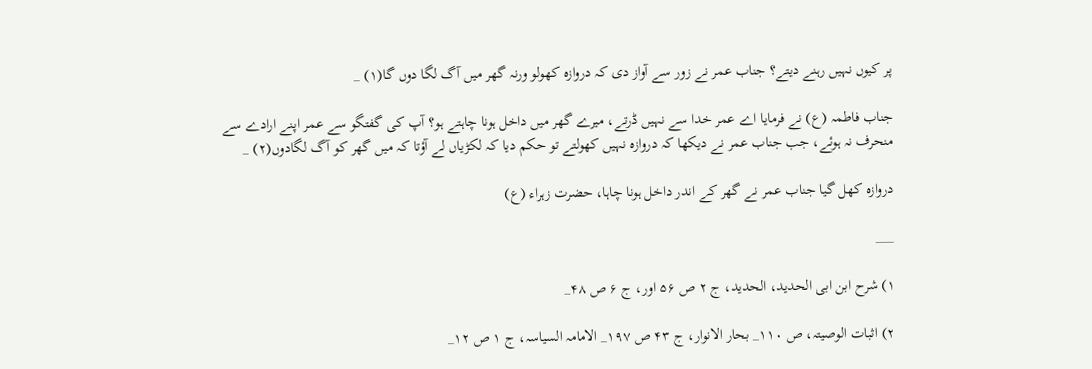پر کیوں نہیں رہنے دیتے؟ جناب عمر نے زور سے آواز دی کہ دروازہ کھولو ورنہ گھر میں آگ لگا دوں گا(۱) _

جناب فاطمہ (ع) نے فرمایا اے عمر خدا سے نہیں ڈرتے، میرے گھر میں داخل ہونا چاہتے ہو؟ آپ کی گفتگو سے عمر اپنے ارادے سے منحرف نہ ہوئے، جب جناب عمر نے دیکھا کہ دروازہ نہیں کھولتے تو حکم دیا کہ لکڑیاں لے آؤتا کہ میں گھر کو آگ لگادوں(۲) _

دروازہ کھل گیا جناب عمر نے گھر کے اندر داخل ہونا چاہا، حضرت زہراء (ع)

___

۱) شرح ابن ابی الحدید، الحدید، ج ۲ ص ۵۶ اور، ج ۶ ص ۴۸_

۲) اثبات الوصیتہ، ص ۱۱۰_ بحار الانوار، ج ۴۳ ص ۱۹۷_ الامامہ السیاسہ، ج ۱ ص ۱۲_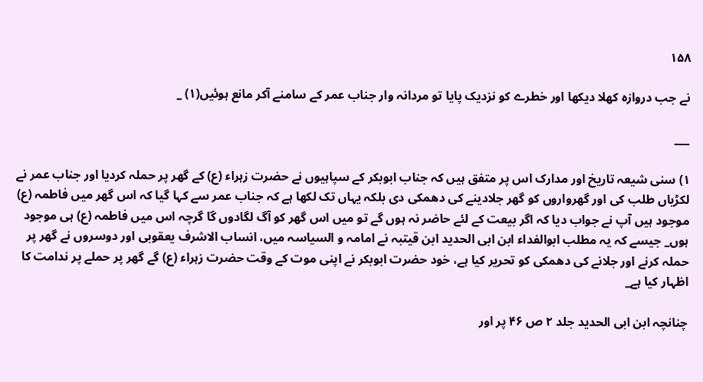۱۵۸

نے جب دروازہ کھلا دیکھا اور خطرے کو نزدیک پایا تو مردانہ وار جناب عمر کے سامنے آکر مانع ہوئیں(۱) _

___

۱) سنی شیعہ تاریخ اور مدارک اس پر متفق ہیں کہ جناب ابوبکر کے سپاہیوں نے حضرت زہراء (ع) کے گھر پر حملہ کردیا اور جناب عمر نے لکڑیاں طلب کی اور گھرواروں کو گھر جلادینے کی دھمکی دی بلکہ یہاں تک لکھا ہے کہ جناب عمر سے کہا گیا کہ اس گھر میں فاطمہ (ع) موجود ہیں آپ نے جواب دیا کہ اگر بیعت کے لئے حاضر نہ ہوں گے تو میں اس گھر کو آگ لگادوں گا گرچہ اس میں فاطمہ (ع) ہی موجود ہوں_ جیسے کہ یہ مطلب ابوالفداء ابن ابی الحدید ابن قیتبہ نے امامہ و السیاسہ میں، انساب الاشرف یعقوبی اور دوسروں نے گھر پر حملہ کرنے اور جلانے کی دھمکی کو تحریر کیا ہے، خود حضرت ابوبکر نے اپنی موت کے وقت حضرت زہراء (ع) گے گھر پر حملے پر ندامت کا اظہار کیا ہے_

چنانچہ ابن ابی الحدید جلد ۲ ص ۴۶ پر اور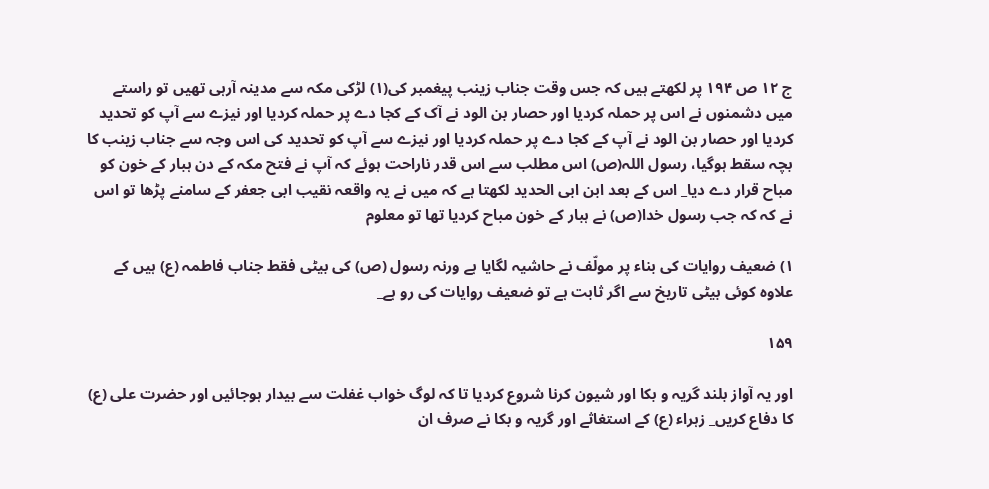ج ۱۲ ص ۱۹۴ پر لکھتے ہیں کہ جس وقت جناب زینب پیغمبر کی(۱) لڑکی مکہ سے مدینہ آرہی تھیں تو راستے میں دشمنوں نے اس پر حملہ کردیا اور حصار بن الود نے آک کے کجا دے پر حملہ کردیا اور نیزے سے آپ کو تحدید کردیا اور حصار بن الود نے آپ کے کجا دے پر حملہ کردیا اور نیزے سے آپ کو تحدید کی اس وجہ سے جناب زینب کا بچہ سقط ہوگیا، رسول اللہ(ص) اس مطلب سے اس قدر ناراحت ہوئے کہ آپ نے فتح مکہ کے دن ہبار کے خون کو مباح قرار دے دیا_ اس کے بعد ابن ابی الحدید لکھتا ہے کہ میں نے یہ واقعہ نقیب ابی جعفر کے سامنے پڑھا تو اس نے کہ کہ جب رسول خدا(ص) نے ہبار کے خون مباح کردیا تھا تو معلوم

۱) ضعیف روایات کی بناء پر مولّف نے حاشیہ لگایا ہے ورنہ رسول (ص) کی بیٹی فقط جناب فاطمہ (ع) ہیں کے علاوہ کوئی بیٹی تاریخ سے اگر ثابت ہے تو ضعیف روایات کی رو ہے_

۱۵۹

اور یہ آواز بلند گریہ و بکا اور شیون کرنا شروع کردیا تا کہ لوگ خواب غفلت سے بیدار ہوجائیں اور حضرت علی (ع) کا دفاع کریں_ زہراء (ع) کے استغاثے اور گریہ و بکا نے صرف ان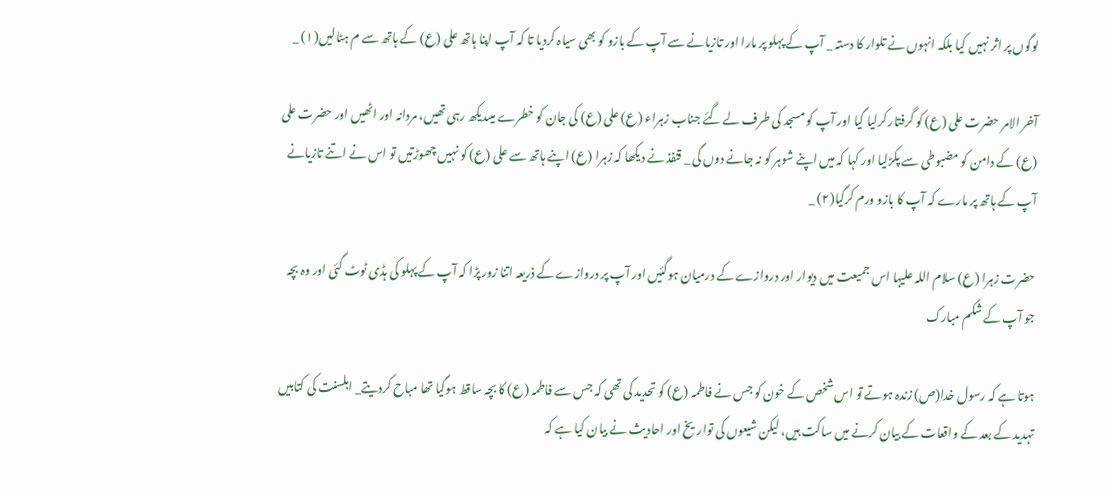لوگوں پر اثر نہیں کیا بلکہ انہوں نے تلوار کا دستہ _ آپ کے پہلو پر مارا اور تازیانے سے آپ کے بازو کو بھی سیاہ کردیا تا کہ آپ اپنا ہاتھ علی (ع) کے ہاتھ سے م ہٹالیں(۱) _

آخر الامر حضرت علی (ع) کو گرفتار کرلیا گیا اور آپ کو مسجد کی طرف لے گئے جناب زہراء (ع) علی (ع) کی جان کو خطرے میںدیکھ رہی تھیں، مردانہ اور اٹھیں اور حضرت علی (ع) کے دامن کو مضبوطی سے پکڑلیا اور کہا کہ میں اپنے شوہر کو نہ جانے دوں گی _ قنفذ نے دیکھا کہ زہرا (ع) اپنے ہاتھ سے علی (ع) کو نہیں چھوڑتیں تو اس نے اتنے تازیانے آپ کے ہاتھ پر مارے کہ آپ کا بازو ورم کرگیا(۲) _

حضرت زہرا (ع) سلام اللہ علیہا اس جمیعت میں دیوار اور دروازے کے درمیان ہوگئیں اور آپ پر دروازے کے ذریعہ اتنا زور پڑا کہ آپ کے پہلو کی ہڈی ٹوٹ گئی اور وہ بچہ جو آپ کے شکم مبارک

ہوتا ہے کہ رسول خدا(ص) زندہ ہوتے تو اس شخص کے خون کو جس نے فاطمہ (ع) کو تحدید کی تھی کہ جس سے فاطمہ (ع) کا بچہ ساقط ہوگیا تھا مباح کردیتے_ اہلسنت کی کتابیں تہدید کے بعد کے واقعات کے بیان کرنے میں ساکت ہیں، لیکن شیعوں کی تواریخ اور احادیث نے بیان کیا ہے کہ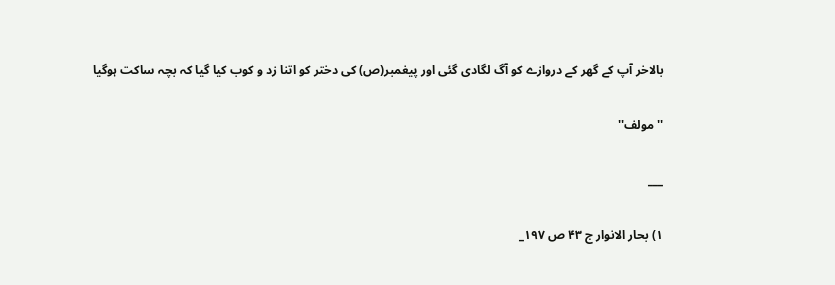بالاخر آپ کے گھر کے دروازے کو آگ لگادی گئی اور پیغمبر(ص) کی دختر کو اتنا زد و کوب کیا گیا کہ بچہ ساکت ہوگیا

''مولف''

___

۱) بحار الانوار ج ۴۳ ص ۱۹۷_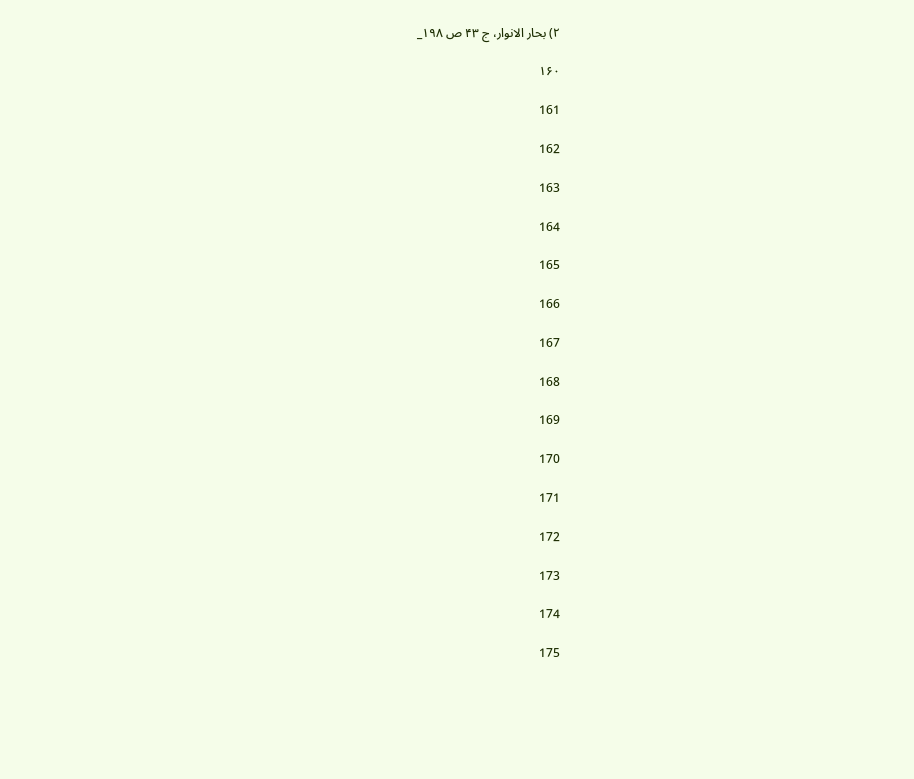۲) بحار الانوار، ج ۴۳ ص ۱۹۸_

۱۶۰

161

162

163

164

165

166

167

168

169

170

171

172

173

174

175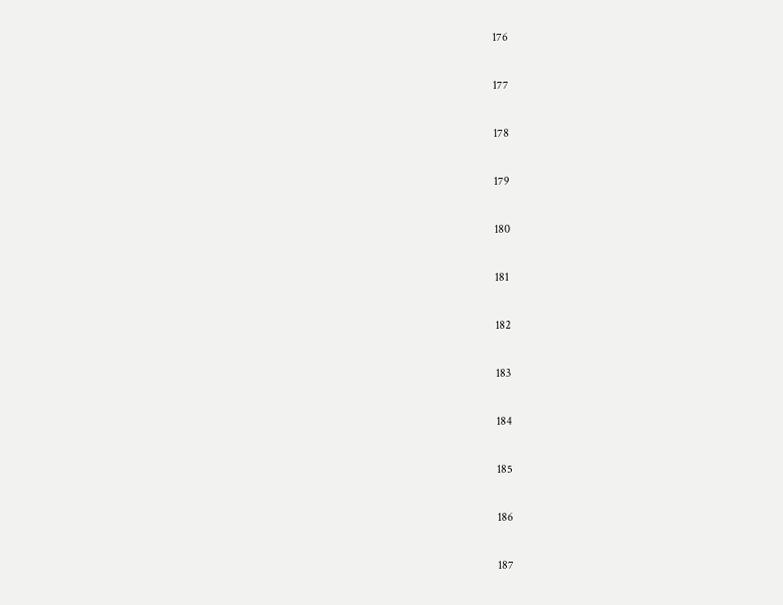176

177

178

179

180

181

182

183

184

185

186

187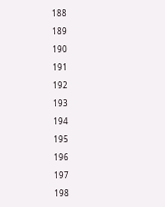188

189

190

191

192

193

194

195

196

197

198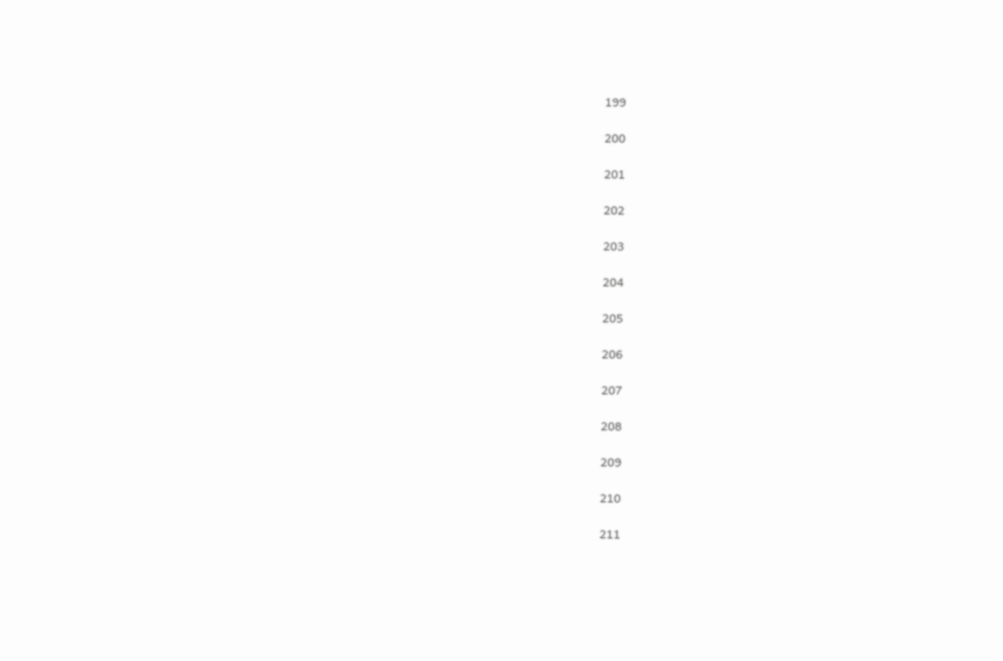199

200

201

202

203

204

205

206

207

208

209

210

211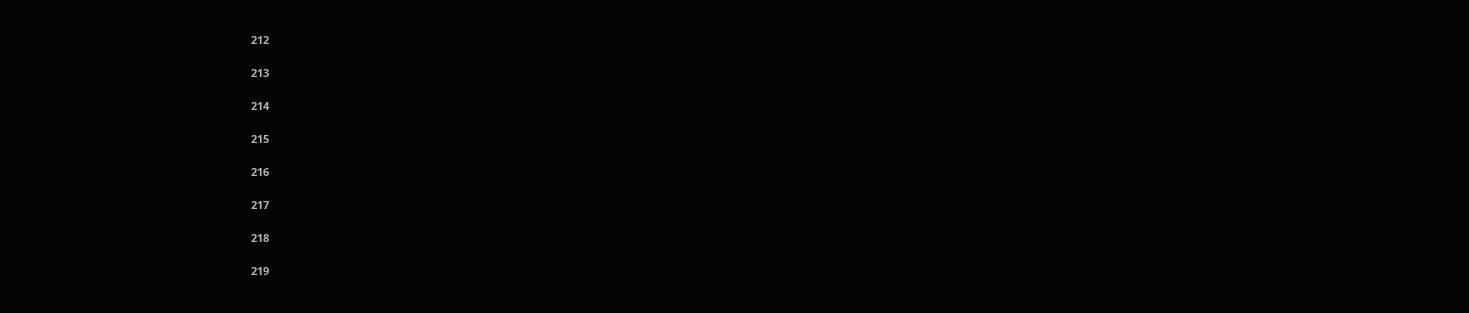212

213

214

215

216

217

218

219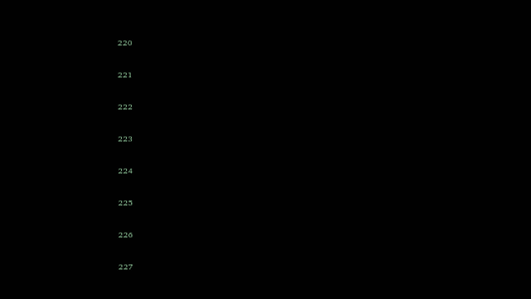220

221

222

223

224

225

226

227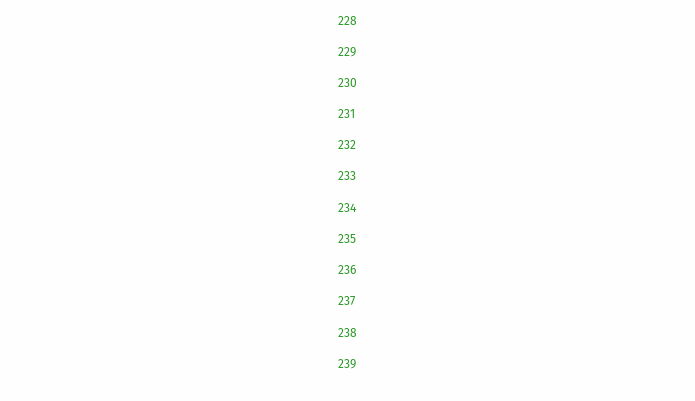228

229

230

231

232

233

234

235

236

237

238

239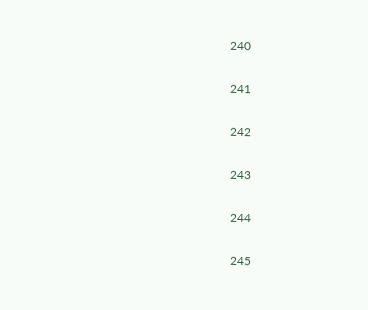240

241

242

243

244

245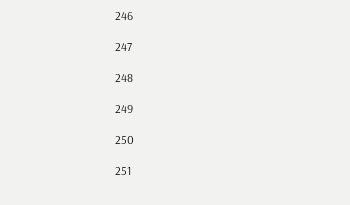246

247

248

249

250

251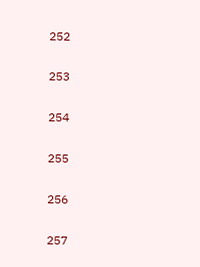252

253

254

255

256

257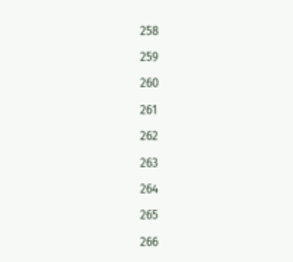258

259

260

261

262

263

264

265

266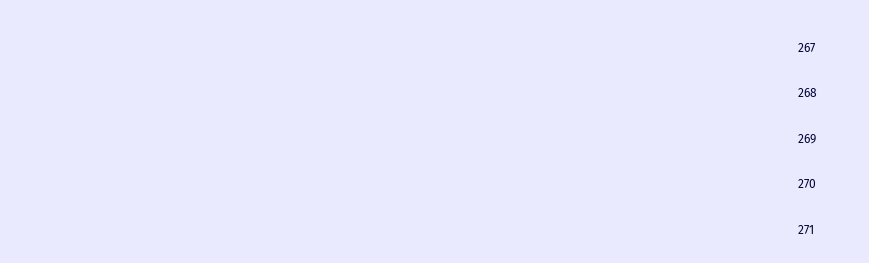267

268

269

270

271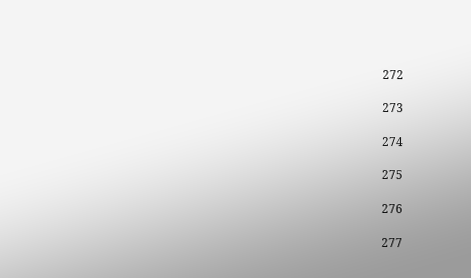272

273

274

275

276

277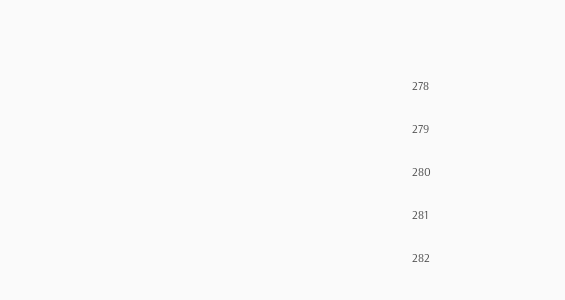278

279

280

281

282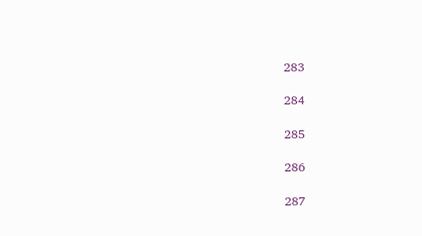283

284

285

286

287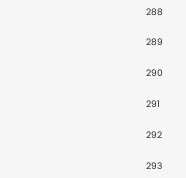288

289

290

291

292

293